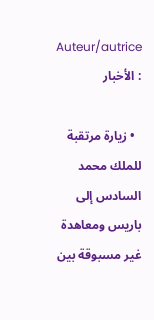Auteur/autrice : الأخبار

  • زيارة مرتقبة للملك محمد السادس إلى باريس ومعاهدة غير مسبوقة بين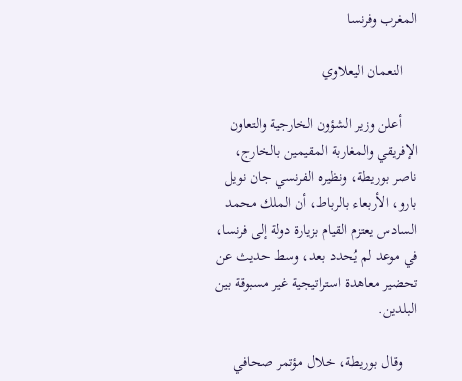المغرب وفرنسا

    النعمان اليعلاوي

    أعلن وزير الشؤون الخارجية والتعاون الإفريقي والمغاربة المقيمين بالخارج، ناصر بوريطة، ونظيره الفرنسي جان نويل بارو، الأربعاء بالرباط، أن الملك محمد السادس يعتزم القيام بزيارة دولة إلى فرنسا، في موعد لم يُحدد بعد، وسط حديث عن تحضير معاهدة استراتيجية غير مسبوقة بين البلدين.

    وقال بوريطة، خلال مؤتمر صحافي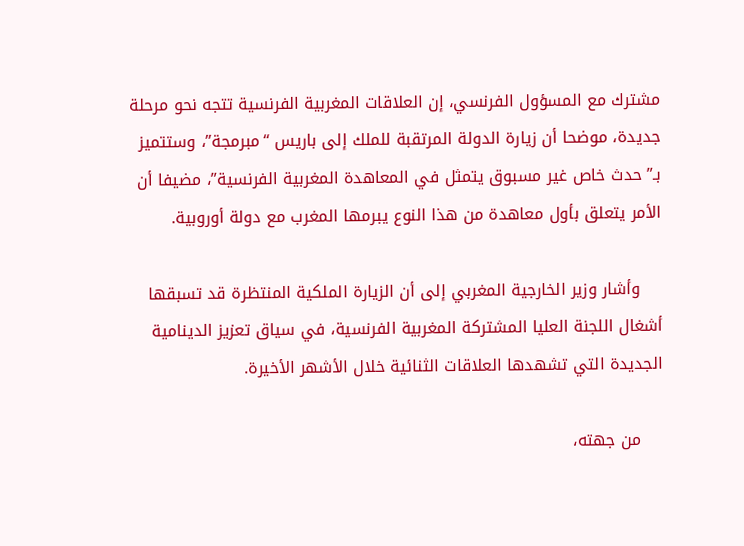مشترك مع المسؤول الفرنسي، إن العلاقات المغربية الفرنسية تتجه نحو مرحلة جديدة، موضحا أن زيارة الدولة المرتقبة للملك إلى باريس “مبرمجة”، وستتميز بـ”حدث خاص غير مسبوق يتمثل في المعاهدة المغربية الفرنسية”، مضيفا أن الأمر يتعلق بأول معاهدة من هذا النوع يبرمها المغرب مع دولة أوروبية.

    وأشار وزير الخارجية المغربي إلى أن الزيارة الملكية المنتظرة قد تسبقها أشغال اللجنة العليا المشتركة المغربية الفرنسية، في سياق تعزيز الدينامية الجديدة التي تشهدها العلاقات الثنائية خلال الأشهر الأخيرة.

    من جهته،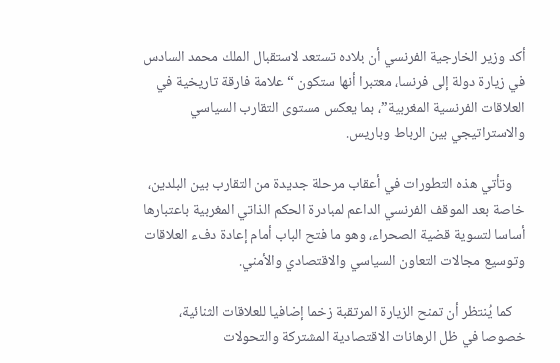أكد وزير الخارجية الفرنسي أن بلاده تستعد لاستقبال الملك محمد السادس في زيارة دولة إلى فرنسا، معتبرا أنها ستكون “علامة فارقة تاريخية في العلاقات الفرنسية المغربية”، بما يعكس مستوى التقارب السياسي والاستراتيجي بين الرباط وباريس.

    وتأتي هذه التطورات في أعقاب مرحلة جديدة من التقارب بين البلدين، خاصة بعد الموقف الفرنسي الداعم لمبادرة الحكم الذاتي المغربية باعتبارها أساسا لتسوية قضية الصحراء، وهو ما فتح الباب أمام إعادة دفء العلاقات وتوسيع مجالات التعاون السياسي والاقتصادي والأمني.

    كما يُنتظر أن تمنح الزيارة المرتقبة زخما إضافيا للعلاقات الثنائية، خصوصا في ظل الرهانات الاقتصادية المشتركة والتحولات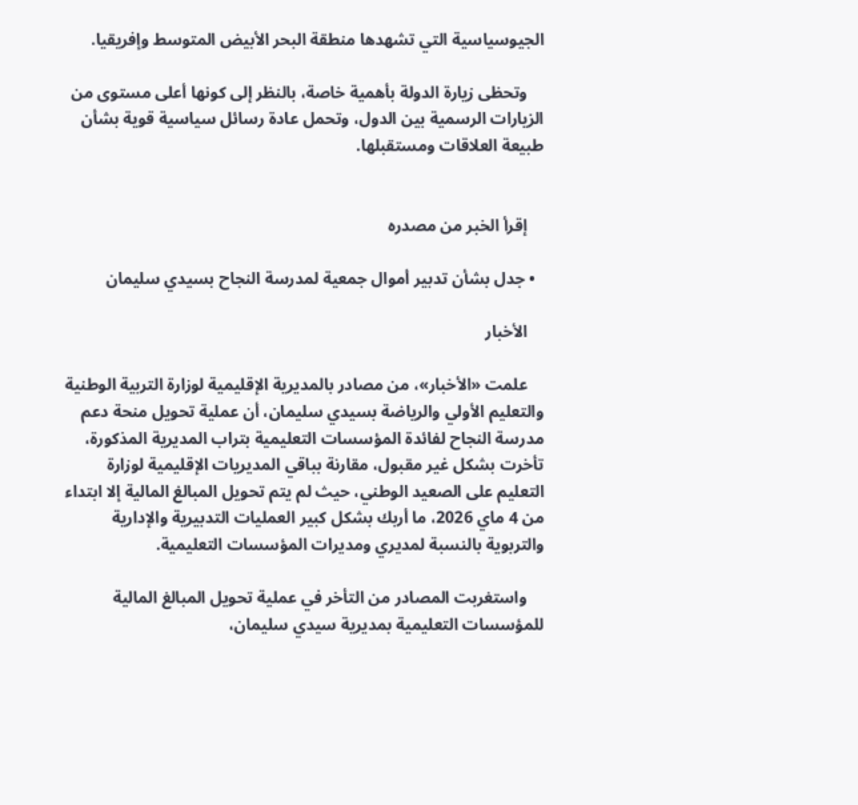الجيوسياسية التي تشهدها منطقة البحر الأبيض المتوسط وإفريقيا.

    وتحظى زيارة الدولة بأهمية خاصة، بالنظر إلى كونها أعلى مستوى من الزيارات الرسمية بين الدول، وتحمل عادة رسائل سياسية قوية بشأن طبيعة العلاقات ومستقبلها.


    إقرأ الخبر من مصدره

  • جدل بشأن تدبير أموال جمعية لمدرسة النجاح بسيدي سليمان

    الأخبار

    علمت «الأخبار»، من مصادر بالمديرية الإقليمية لوزارة التربية الوطنية والتعليم الأولي والرياضة بسيدي سليمان، أن عملية تحويل منحة دعم مدرسة النجاح لفائدة المؤسسات التعليمية بتراب المديرية المذكورة، تأخرت بشكل غير مقبول، مقارنة بباقي المديريات الإقليمية لوزارة التعليم على الصعيد الوطني، حيث لم يتم تحويل المبالغ المالية إلا ابتداء من 4 ماي 2026، ما أربك بشكل كبير العمليات التدبيرية والإدارية والتربوية بالنسبة لمديري ومديرات المؤسسات التعليمية.

    واستغربت المصادر من التأخر في عملية تحويل المبالغ المالية للمؤسسات التعليمية بمديرية سيدي سليمان،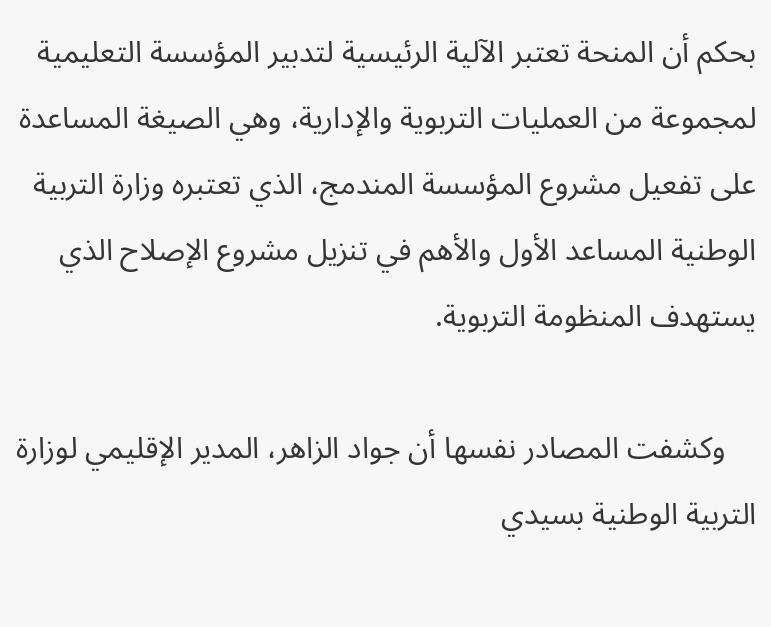بحكم أن المنحة تعتبر الآلية الرئيسية لتدبير المؤسسة التعليمية لمجموعة من العمليات التربوية والإدارية، وهي الصيغة المساعدة على تفعيل مشروع المؤسسة المندمج، الذي تعتبره وزارة التربية الوطنية المساعد الأول والأهم في تنزيل مشروع الإصلاح الذي يستهدف المنظومة التربوية.

    وكشفت المصادر نفسها أن جواد الزاهر، المدير الإقليمي لوزارة التربية الوطنية بسيدي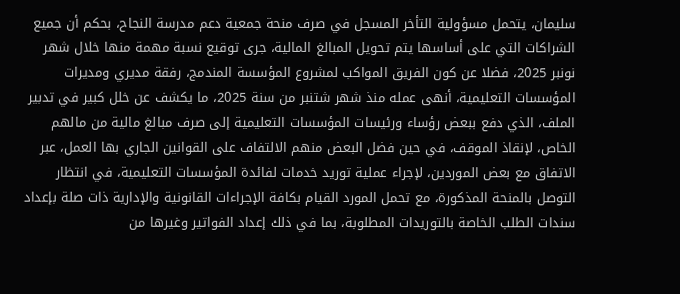سليمان، يتحمل مسؤولية التأخر المسجل في صرف منحة جمعية دعم مدرسة النجاح، بحكم أن جميع الشراكات التي على أساسها يتم تحويل المبالغ المالية، جرى توقيع نسبة مهمة منها خلال شهر نونبر 2025، فضلا عن كون الفريق المواكب لمشروع المؤسسة المندمج، رفقة مديري ومديرات المؤسسات التعليمية، أنهى عمله منذ شهر شتنبر من سنة 2025، ما يكشف عن خلل كبير في تدبير الملف، الذي دفع ببعض رؤساء ورئيسات المؤسسات التعليمية إلى صرف مبالغ مالية من مالهم الخاص، لإنقاذ الموقف، في حين فضل البعض منهم الالتفاف على القوانين الجاري بها العمل، عبر الاتفاق مع بعض الموردين، لإجراء عملية توريد خدمات لفائدة المؤسسات التعليمية، في انتظار التوصل بالمنحة المذكورة، مع تحمل المورد القيام بكافة الإجراءات القانونية والإدارية ذات صلة بإعداد سندات الطلب الخاصة بالتوريدات المطلوبة، بما في ذلك إعداد الفواتير وغيرها من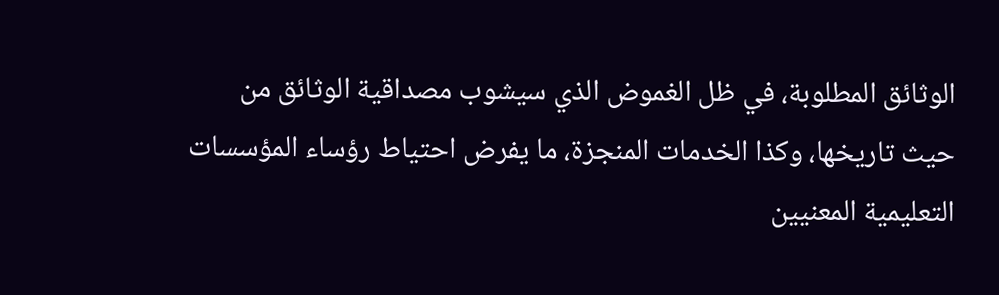الوثائق المطلوبة، في ظل الغموض الذي سيشوب مصداقية الوثائق من حيث تاريخها، وكذا الخدمات المنجزة، ما يفرض احتياط رؤساء المؤسسات التعليمية المعنيين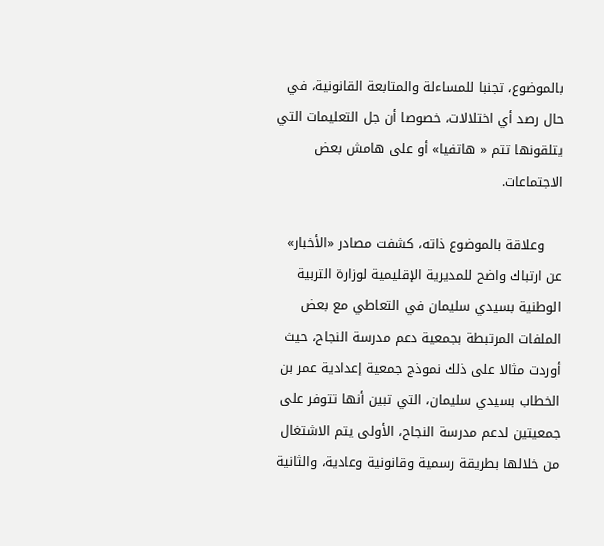بالموضوع، تجنبا للمساءلة والمتابعة القانونية، في حال رصد أي اختلالات، خصوصا أن جل التعليمات التي يتلقونها تتم « هاتفيا» أو على هامش بعض الاجتماعات.

    وعلاقة بالموضوع ذاته، كشفت مصادر «الأخبار» عن ارتباك واضح للمديرية الإقليمية لوزارة التربية الوطنية بسيدي سليمان في التعاطي مع بعض الملفات المرتبطة بجمعية دعم مدرسة النجاح، حيث أوردت مثالا على ذلك نموذج جمعية إعدادية عمر بن الخطاب بسيدي سليمان، التي تبين أنها تتوفر على جمعيتين لدعم مدرسة النجاح، الأولى يتم الاشتغال من خلالها بطريقة رسمية وقانونية وعادية، والثانية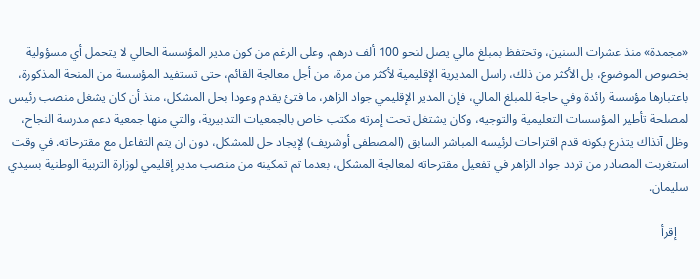«مجمدة» منذ عشرات السنين، وتحتفظ بمبلغ مالي يصل لنحو 100 ألف درهم. وعلى الرغم من كون مدير المؤسسة الحالي لا يتحمل أي مسؤولية بخصوص الموضوع، بل الأكثر من ذلك، راسل المديرية الإقليمية لأكثر من مرة، من أجل معالجة القائم، حتى تستفيد المؤسسة من المنحة المذكورة، باعتبارها مؤسسة رائدة وفي حاجة للمبلغ المالي، فإن المدير الإقليمي جواد الزاهر، ما فتئ يقدم وعودا بحل المشكل، منذ أن كان يشغل منصب رئيس لمصلحة تأطير المؤسسات التعليمية والتوجيه، وكان يشتغل تحت إمرته مكتب خاص بالجمعيات التدبيرية، والتي منها جمعية دعم مدرسة النجاح، وظل آنذاك يتذرع بكونه قدم اقتراحات لرئيسه المباشر السابق (المصطفى أوشريف) لإيجاد حل للمشكل، دون ان يتم التفاعل مع مقترحاته. في وقت استغربت المصادر من تردد جواد الزاهر في تفعيل مقترحاته لمعالجة المشكل، بعدما تم تمكينه من منصب مدير إقليمي لوزارة التربية الوطنية بسيدي سليمان.

    إقرأ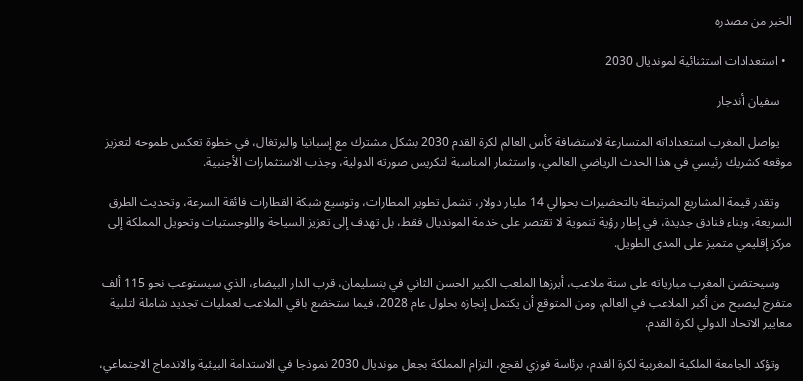الخبر من مصدره

  • استعدادات استثنائية لمونديال 2030

    سفيان أندجار

    يواصل المغرب استعداداته المتسارعة لاستضافة كأس العالم لكرة القدم 2030 بشكل مشترك مع إسبانيا والبرتغال، في خطوة تعكس طموحه لتعزيز موقعه كشريك رئيسي في هذا الحدث الرياضي العالمي، واستثمار المناسبة لتكريس صورته الدولية، وجذب الاستثمارات الأجنبية.

    وتقدر قيمة المشاريع المرتبطة بالتحضيرات بحوالي 14 مليار دولار، تشمل تطوير المطارات، وتوسيع شبكة القطارات فائقة السرعة، وتحديث الطرق السريعة، وبناء فنادق جديدة، في إطار رؤية تنموية لا تقتصر على خدمة المونديال فقط، بل تهدف إلى تعزيز السياحة واللوجستيات وتحويل المملكة إلى مركز إقليمي متميز على المدى الطويل.

    وسيحتضن المغرب مبارياته على ستة ملاعب، أبرزها الملعب الكبير الحسن الثاني في بنسليمان، قرب الدار البيضاء، الذي سيستوعب نحو 115 ألف متفرج ليصبح من أكبر الملاعب في العالم، ومن المتوقع أن يكتمل إنجازه بحلول عام 2028، فيما ستخضع باقي الملاعب لعمليات تجديد شاملة لتلبية معايير الاتحاد الدولي لكرة القدم.

    وتؤكد الجامعة الملكية المغربية لكرة القدم، برئاسة فوزي لقجع، التزام المملكة بجعل مونديال 2030 نموذجا في الاستدامة البيئية والاندماج الاجتماعي،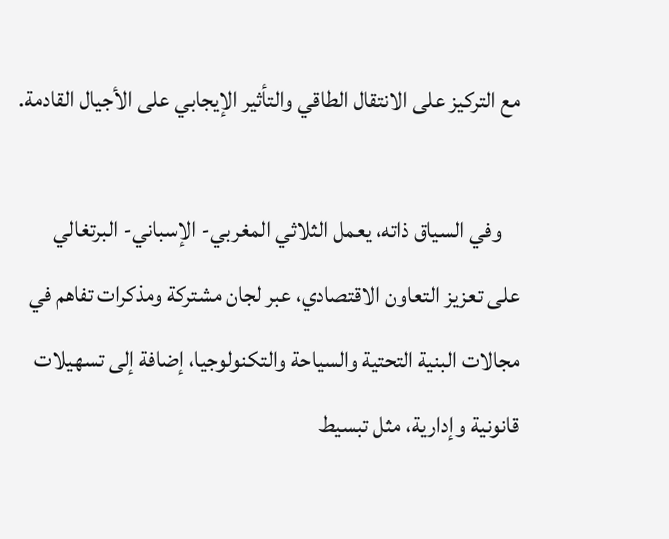مع التركيز على الانتقال الطاقي والتأثير الإيجابي على الأجيال القادمة.

    وفي السياق ذاته، يعمل الثلاثي المغربي- الإسباني- البرتغالي على تعزيز التعاون الاقتصادي، عبر لجان مشتركة ومذكرات تفاهم في مجالات البنية التحتية والسياحة والتكنولوجيا، إضافة إلى تسهيلات قانونية وإدارية، مثل تبسيط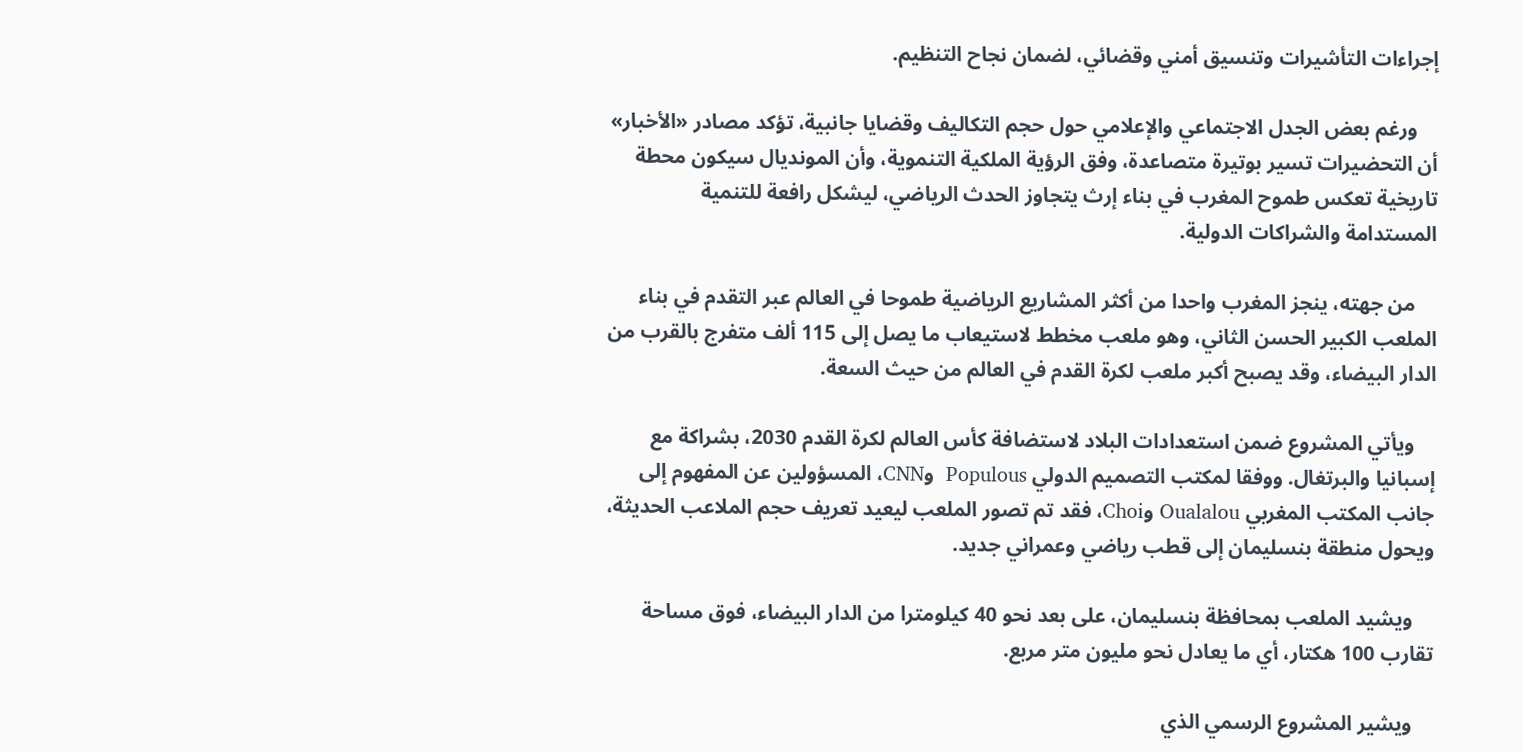إجراءات التأشيرات وتنسيق أمني وقضائي، لضمان نجاح التنظيم.

    ورغم بعض الجدل الاجتماعي والإعلامي حول حجم التكاليف وقضايا جانبية، تؤكد مصادر «الأخبار» أن التحضيرات تسير بوتيرة متصاعدة، وفق الرؤية الملكية التنموية، وأن المونديال سيكون محطة تاريخية تعكس طموح المغرب في بناء إرث يتجاوز الحدث الرياضي، ليشكل رافعة للتنمية المستدامة والشراكات الدولية.

    من جهته، ينجز المغرب واحدا من أكثر المشاريع الرياضية طموحا في العالم عبر التقدم في بناء الملعب الكبير الحسن الثاني، وهو ملعب مخطط لاستيعاب ما يصل إلى 115 ألف متفرج بالقرب من الدار البيضاء، وقد يصبح أكبر ملعب لكرة القدم في العالم من حيث السعة.

    ويأتي المشروع ضمن استعدادات البلاد لاستضافة كأس العالم لكرة القدم 2030، بشراكة مع إسبانيا والبرتغال. ووفقا لمكتب التصميم الدولي Populous  وCNN، المسؤولين عن المفهوم إلى جانب المكتب المغربي Oualalou وChoi، فقد تم تصور الملعب ليعيد تعريف حجم الملاعب الحديثة، ويحول منطقة بنسليمان إلى قطب رياضي وعمراني جديد.

    ويشيد الملعب بمحافظة بنسليمان، على بعد نحو 40 كيلومترا من الدار البيضاء، فوق مساحة تقارب 100 هكتار، أي ما يعادل نحو مليون متر مربع.

    ويشير المشروع الرسمي الذي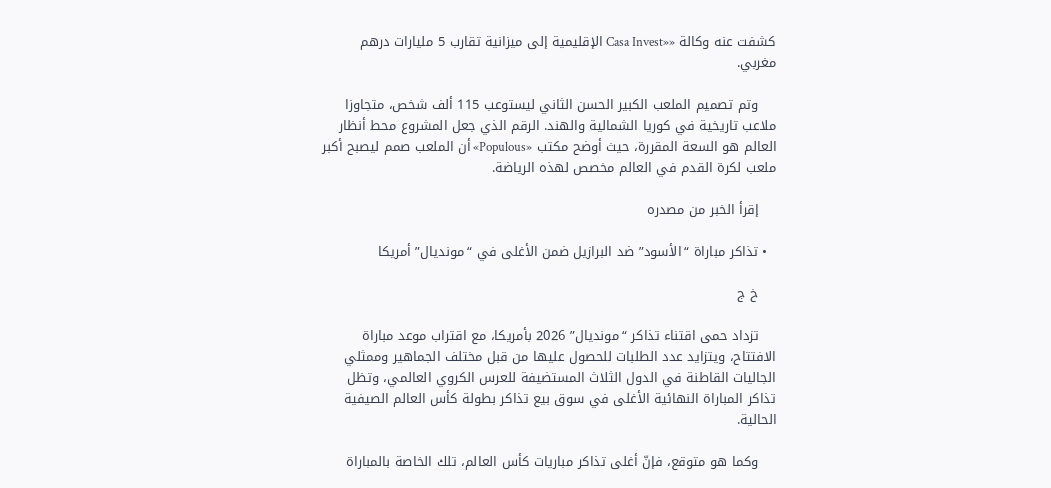كشفت عنه وكالة ««Casa Invest الإقليمية إلى ميزانية تقارب 5 مليارات درهم مغربي.

    وتم تصميم الملعب الكبير الحسن الثاني ليستوعب 115 ألف شخص، متجاوزا ملاعب تاريخية في كوريا الشمالية والهند. الرقم الذي جعل المشروع محط أنظار العالم هو السعة المقررة، حيث أوضح مكتب «Populous» أن الملعب صمم ليصبح أكبر ملعب لكرة القدم في العالم مخصص لهذه الرياضة.

    إقرأ الخبر من مصدره

  • تذاكر مباراة “الأسود” ضد البرازيل ضمن الأغلى في “مونديال” أمريكا

    خ ج

    تزداد حمى اقتناء تذاكر “مونديال” 2026 بأمريكا، مع اقتراب موعد مباراة الافتتاح، ويتزايد عدد الطلبات للحصول عليها من قبل مختلف الجماهير وممثلي الجاليات القاطنة في الدول الثلاث المستضيفة للعرس الكروي العالمي، وتظل تذاكر المباراة النهائية الأغلى في سوق بيع تذاكر بطولة كأس العالم الصيفية الحالية.

    وكما هو متوقع، فإنّ أغلى تذاكر مباريات كأس العالم، تلك الخاصة بالمباراة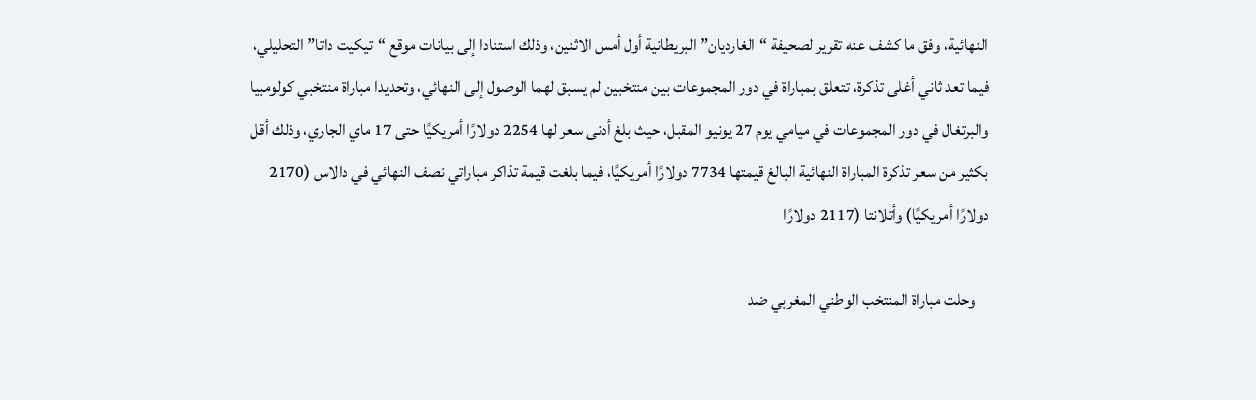النهائية، وفق ما كشف عنه تقرير لصحيفة “الغارديان” البريطانية أول أمس الاثنين، وذلك استنادا إلى بيانات موقع “تيكيت داتا” التحليلي، فيما تعد ثاني أغلى تذكرة، تتعلق بمباراة في دور المجموعات بين منتخبين لم يسبق لهما الوصول إلى النهائي، وتحديدا مباراة منتخبي كولومبيا والبرتغال في دور المجموعات في ميامي يوم 27 يونيو المقبل، حيث بلغ أدنى سعر لها 2254 دولارًا أمريكيًا حتى 17 ماي الجاري، وذلك أقل بكثير من سعر تذكرة المباراة النهائية البالغ قيمتها 7734 دولارًا أمريكيًا، فيما بلغت قيمة تذاكر مباراتي نصف النهائي في دالاس (2170 دولارًا أمريكيًا) وأتلانتا (2117 دولارًا

    وحلت مباراة المنتخب الوطني المغربي ضد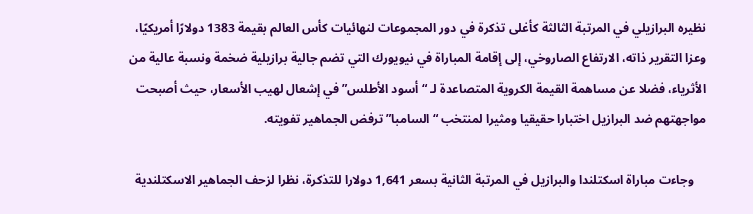نظيره البرازيلي في المرتبة الثالثة كأغلى تذكرة في دور المجموعات لنهائيات كأس العالم بقيمة 1383 دولارًا أمريكيًا، وعزا التقرير ذاته، الارتفاع الصاروخي، إلى إقامة المباراة في نيويورك التي تضم جالية برازيلية ضخمة ونسبة عالية من الأثرياء، فضلا عن مساهمة القيمة الكروية المتصاعدة لـ “أسود الأطلس” في إشعال لهيب الأسعار، حيث أصبحت مواجهتهم ضد البرازيل اختبارا حقيقيا ومثيرا لمنتخب “السامبا” ترفض الجماهير تفويته.

    وجاءت مباراة اسكتلندا والبرازيل في المرتبة الثانية بسعر 1,641 دولارا للتذكرة، نظرا لزحف الجماهير الاسكتلندية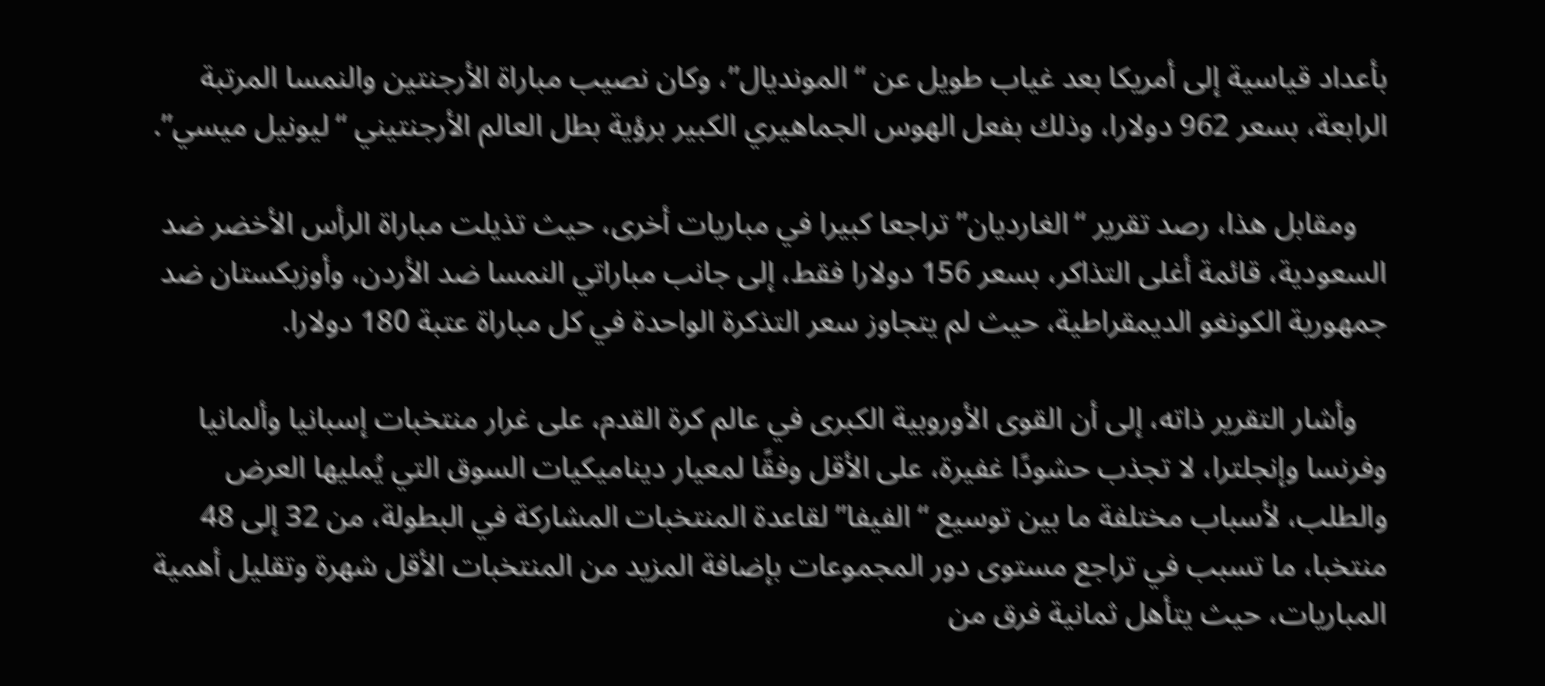بأعداد قياسية إلى أمريكا بعد غياب طويل عن “المونديال”، وكان نصيب مباراة الأرجنتين والنمسا المرتبة الرابعة، بسعر 962 دولارا، وذلك بفعل الهوس الجماهيري الكبير برؤية بطل العالم الأرجنتيني “ليونيل ميسي”.

    ومقابل هذا، رصد تقرير “الغارديان” تراجعا كبيرا في مباريات أخرى، حيث تذيلت مباراة الرأس الأخضر ضد السعودية، قائمة أغلى التذاكر، بسعر 156 دولارا فقط، إلى جانب مباراتي النمسا ضد الأردن، وأوزبكستان ضد جمهورية الكونغو الديمقراطية، حيث لم يتجاوز سعر التذكرة الواحدة في كل مباراة عتبة 180 دولارا.

    وأشار التقرير ذاته، إلى أن القوى الأوروبية الكبرى في عالم كرة القدم، على غرار منتخبات إسبانيا وألمانيا وفرنسا وإنجلترا، لا تجذب حشودًا غفيرة، على الأقل وفقًا لمعيار ديناميكيات السوق التي يُمليها العرض والطلب، لأسباب مختلفة ما بين توسيع “الفيفا” لقاعدة المنتخبات المشاركة في البطولة، من 32 إلى 48 منتخبا، ما تسبب في تراجع مستوى دور المجموعات بإضافة المزيد من المنتخبات الأقل شهرة وتقليل أهمية المباريات، حيث يتأهل ثمانية فرق من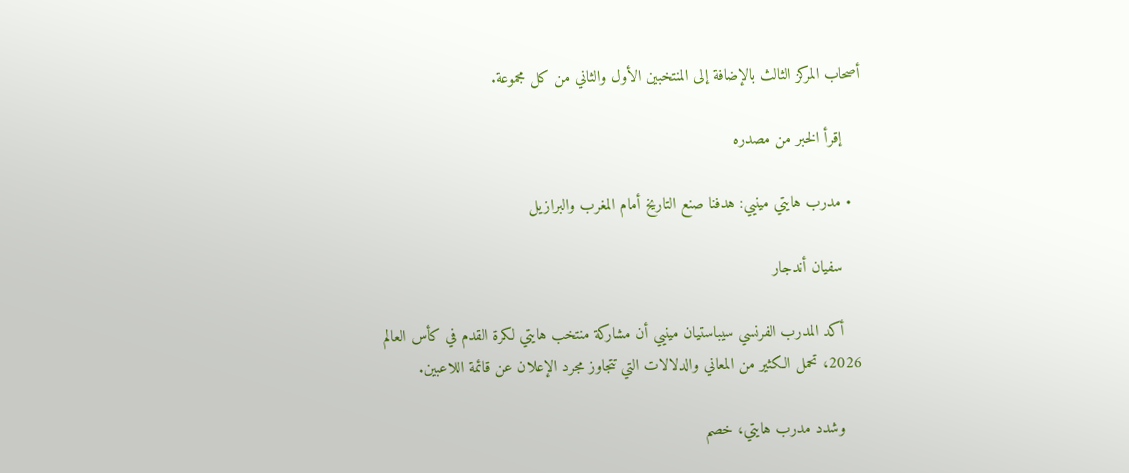أصحاب المركز الثالث بالإضافة إلى المنتخبين الأول والثاني من كل مجموعة.

    إقرأ الخبر من مصدره

  • مدرب هايتي مينيي: هدفنا صنع التاريخ أمام المغرب والبرازيل

    سفيان أندجار

    أكد المدرب الفرنسي سيباستيان مينيي أن مشاركة منتخب هايتي لكرة القدم في كأس العالم 2026، تحمل الكثير من المعاني والدلالات التي تتجاوز مجرد الإعلان عن قائمة اللاعبين.

    وشدد مدرب هايتي، خصم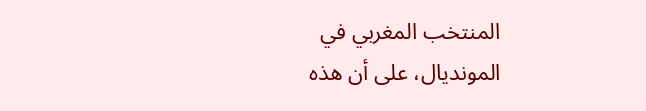المنتخب المغربي في المونديال، على أن هذه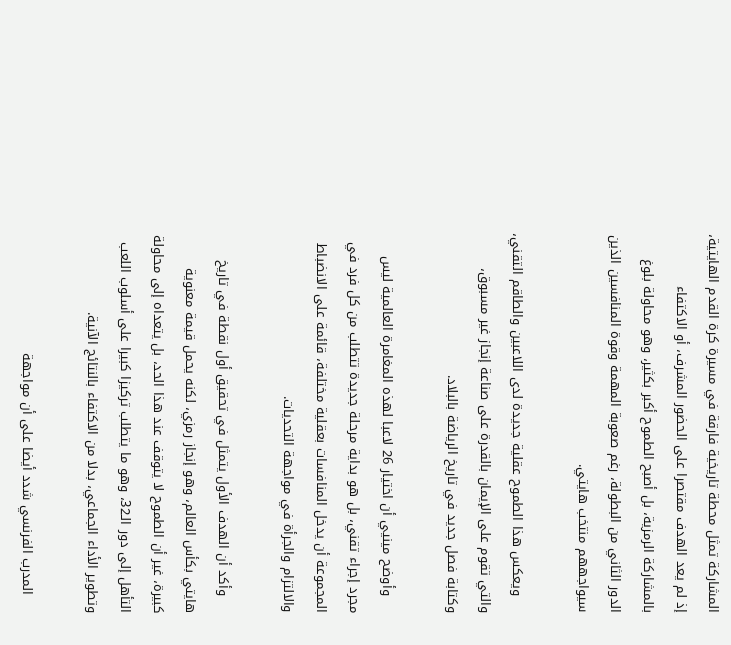المشاركة تمثل محطة تاريخية فارقة في مسيرة كرة القدم الهايتية، إذ لم يعد الهدف مقتصرا على الحضور المشرف، أو الاكتفاء بالمشاركة الرمزية، بل أصبح الطموح أكبر بكثير، وهو محاولة بلوغ الدور الثاني من البطولة، رغم صعوبة المهمة وقوة المنافسين الذين سيواجههم منتخب هايتي.

    ويعكس هذا الطموح عقلية جديدة لدى اللاعبين والطاقم التقني، والتي تقوم على الإيمان بالقدرة على صناعة إنجاز غير مسبوق، وكتابة فصل جديد في تاريخ الرياضة بالبلاد.

    وأوضح مينيي أن اختيار 26 لاعبا لهذه المغامرة العالمية ليس مجرد إجراء تقني، بل هو بداية مرحلة جديدة تتطلب من كل فرد في المجموعة أن يدخل المنافسات بعقلية مختلفة، قائمة على الانضباط والالتزام والجرأة في مواجهة التحديات.

    وأكد أن الهدف الأول يتمثل في تحقيق أول نقطة في تاريخ هايتي بكأس العالم، وهو إنجاز رمزي، لكنه يحمل قيمة معنوية كبيرة، غير أن الطموح لا يتوقف عند هذا الحد، بل يتعداه إلى محاولة التأهل إلى دور الـ32، وهو ما يتطلب تركيزا كبيرا على أسلوب اللعب وتطوير الأداء الجماعي، بدلا من الاكتفاء بالنتائج الآنية.

    المدرب الفرنسي شدد أيضا على أن مواجهة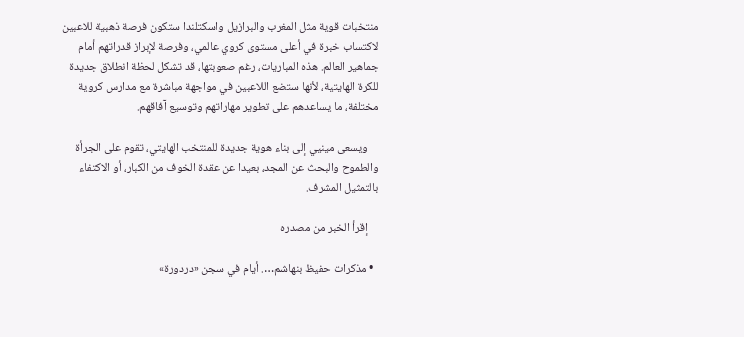منتخبات قوية مثل المغرب والبرازيل واسكتلندا ستكون فرصة ذهبية للاعبين لاكتساب خبرة في أعلى مستوى كروي عالمي، وفرصة لإبراز قدراتهم أمام جماهير العالم. هذه المباريات، رغم صعوبتها، قد تشكل لحظة انطلاق جديدة للكرة الهايتية، لأنها ستضع اللاعبين في مواجهة مباشرة مع مدارس كروية مختلفة، ما يساعدهم على تطوير مهاراتهم وتوسيع آفاقهم.

    ويسعى مينيي إلى بناء هوية جديدة للمنتخب الهايتي، تقوم على الجرأة والطموح والبحث عن المجد، بعيدا عن عقدة الخوف من الكبار، أو الاكتفاء بالتمثيل المشرف.

    إقرأ الخبر من مصدره

  • مذكرات حفيظ بنهاشم…. أيام في سجن «دردورة»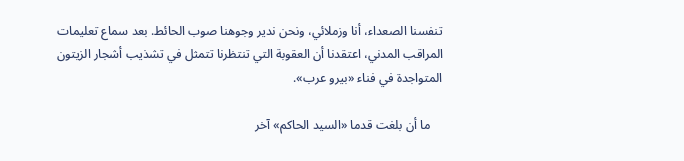تنفسنا الصعداء، أنا وزملائي، ونحن ندير وجوهنا صوب الحائط. بعد سماع تعليمات المراقب المدني، اعتقدنا أن العقوبة التي تنتظرنا تتمثل في تشذيب أشجار الزيتون المتواجدة في فناء «بيرو عرب».

    ما أن بلغت قدما «السيد الحاكم» آخر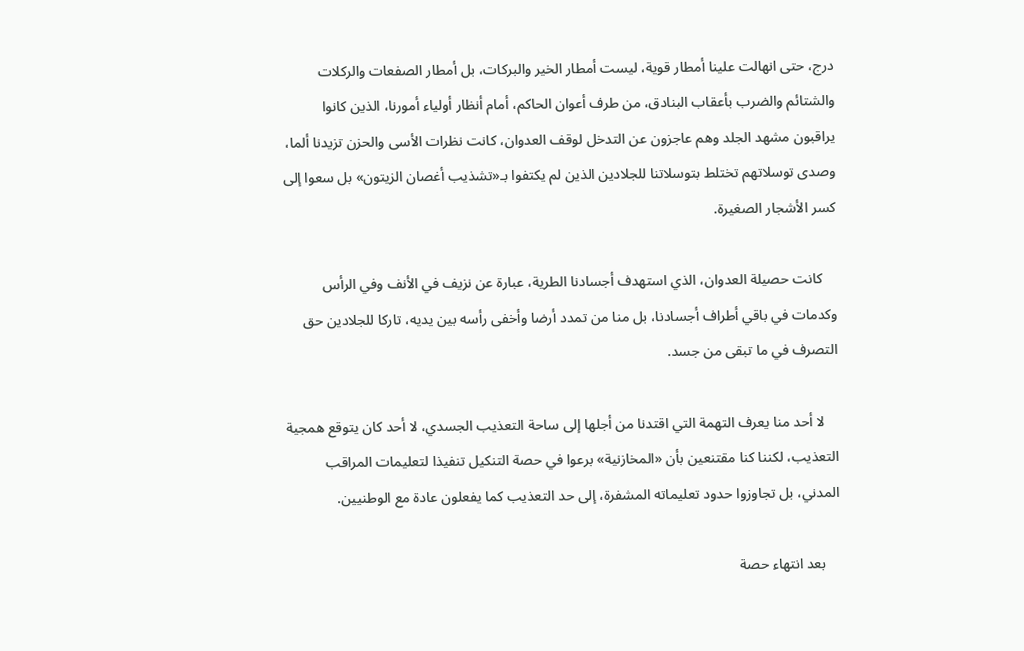درج، حتى انهالت علينا أمطار قوية، ليست أمطار الخير والبركات، بل أمطار الصفعات والركلات والشتائم والضرب بأعقاب البنادق، من طرف أعوان الحاكم، أمام أنظار أولياء أمورنا، الذين كانوا يراقبون مشهد الجلد وهم عاجزون عن التدخل لوقف العدوان، كانت نظرات الأسى والحزن تزيدنا ألما، وصدى توسلاتهم تختلط بتوسلاتنا للجلادين الذين لم يكتفوا بـ«تشذيب أغصان الزيتون» بل سعوا إلى كسر الأشجار الصغيرة.

    كانت حصيلة العدوان، الذي استهدف أجسادنا الطرية، عبارة عن نزيف في الأنف وفي الرأس وكدمات في باقي أطراف أجسادنا، بل منا من تمدد أرضا وأخفى رأسه بين يديه، تاركا للجلادين حق التصرف في ما تبقى من جسد.

    لا أحد منا يعرف التهمة التي اقتدنا من أجلها إلى ساحة التعذيب الجسدي، لا أحد كان يتوقع همجية التعذيب، لكننا كنا مقتنعين بأن «المخازنية» برعوا في حصة التنكيل تنفيذا لتعليمات المراقب المدني، بل تجاوزوا حدود تعليماته المشفرة، إلى حد التعذيب كما يفعلون عادة مع الوطنيين.

    بعد انتهاء حصة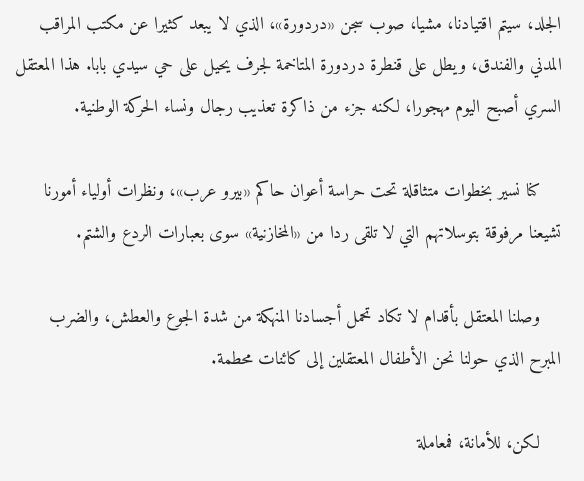الجلد، سيتم اقتيادنا، مشيا، صوب سجن «دردورة»، الذي لا يبعد كثيرا عن مكتب المراقب المدني والفندق، ويطل على قنطرة دردورة المتاخمة لجرف يحيل على حي سيدي بابا. هذا المعتقل السري أصبح اليوم مهجورا، لكنه جزء من ذاكرة تعذيب رجال ونساء الحركة الوطنية.

    كنا نسير بخطوات متثاقلة تحت حراسة أعوان حاكم «بيرو عرب»، ونظرات أولياء أمورنا تشيعنا مرفوقة بتوسلاتهم التي لا تلقى ردا من «المخازنية» سوى بعبارات الردع والشتم.

    وصلنا المعتقل بأقدام لا تكاد تحمل أجسادنا المنهكة من شدة الجوع والعطش، والضرب المبرح الذي حولنا نحن الأطفال المعتقلين إلى كائنات محطمة.

    لكن، للأمانة، فمعاملة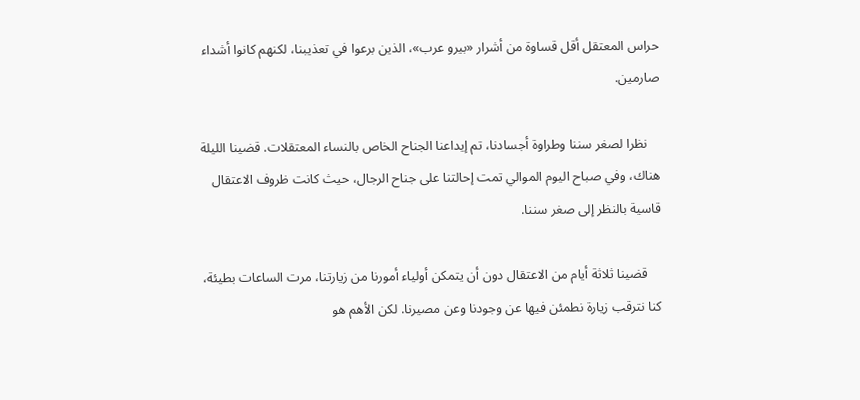حراس المعتقل أقل قساوة من أشرار «بيرو عرب»، الذين برعوا في تعذيبنا، لكنهم كانوا أشداء صارمين.

    نظرا لصغر سننا وطراوة أجسادنا، تم إيداعنا الجناح الخاص بالنساء المعتقلات. قضينا الليلة هناك، وفي صباح اليوم الموالي تمت إحالتنا على جناح الرجال، حيث كانت ظروف الاعتقال قاسية بالنظر إلى صغر سننا.

    قضينا ثلاثة أيام من الاعتقال دون أن يتمكن أولياء أمورنا من زيارتنا، مرت الساعات بطيئة، كنا نترقب زيارة نطمئن فيها عن وجودنا وعن مصيرنا. لكن الأهم هو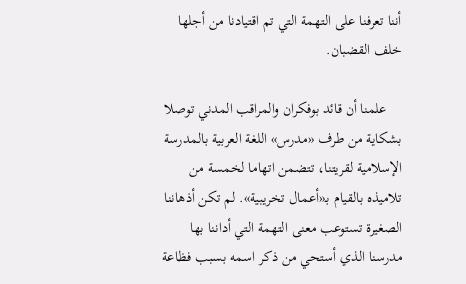أننا تعرفنا على التهمة التي تم اقتيادنا من أجلها خلف القضبان.

    علمنا أن قائد بوفكران والمراقب المدني توصلا بشكاية من طرف «مدرس» اللغة العربية بالمدرسة الإسلامية لقريتنا، تتضمن اتهاما لخمسة من تلاميذه بالقيام بـ«أعمال تخريبية». لم تكن أذهاننا الصغيرة تستوعب معنى التهمة التي أداننا بها مدرسنا الذي أستحي من ذكر اسمه بسبب فظاعة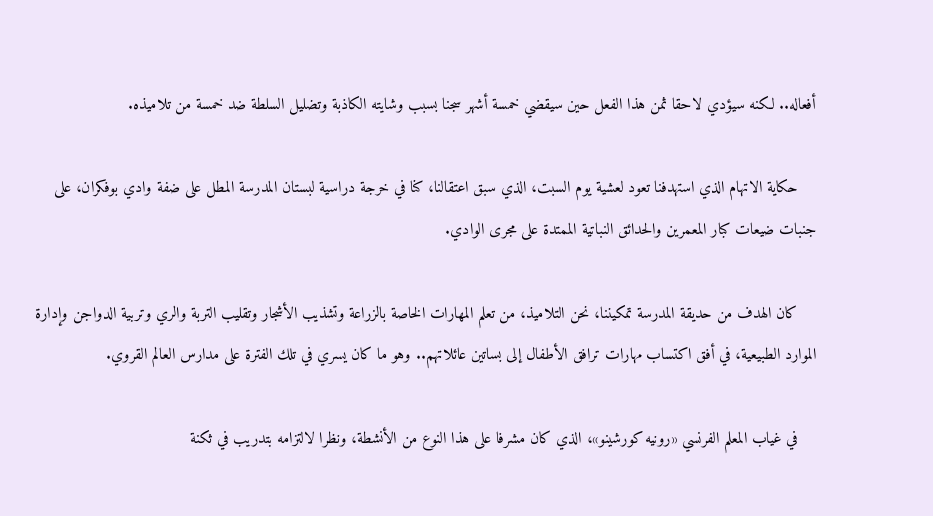أفعاله.. لكنه سيؤدي لاحقا ثمن هذا الفعل حين سيقضي خمسة أشهر سجنا بسبب وشايته الكاذبة وتضليل السلطة ضد خمسة من تلاميذه.

    حكاية الاتهام الذي استهدفنا تعود لعشية يوم السبت، الذي سبق اعتقالنا، كنا في خرجة دراسية لبستان المدرسة المطل على ضفة وادي بوفكران، على جنبات ضيعات كبار المعمرين والحدائق النباتية الممتدة على مجرى الوادي.

    كان الهدف من حديقة المدرسة تمكيننا، نحن التلاميذ، من تعلم المهارات الخاصة بالزراعة وتشذيب الأشجار وتقليب التربة والري وتربية الدواجن وإدارة الموارد الطبيعية، في أفق اكتساب مهارات ترافق الأطفال إلى بساتين عائلاتهم.. وهو ما كان يسري في تلك الفترة على مدارس العالم القروي.

    في غياب المعلم الفرنسي «رونيه كورشينو»، الذي كان مشرفا على هذا النوع من الأنشطة، ونظرا لالتزامه بتدريب في ثكنة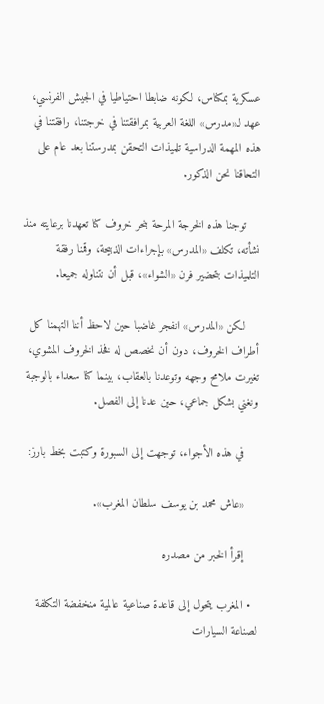عسكرية بمكناس، لكونه ضابطا احتياطيا في الجيش الفرنسي، عهد لـ«مدرس» اللغة العربية بمرافقتنا في خرجتنا، رافقتنا في هذه المهمة الدراسية تلميذات التحقن بمدرستنا بعد عام على التحاقنا نحن الذكور.

    توجنا هذه الخرجة المرحة بنحر خروف كنا تعهدنا برعايته منذ نشأته، تكلف «المدرس» بإجراءات الذبيحة، وقمنا رفقة التلميذات بتحضير فرن «الشواء»، قبل أن نتناوله جميعا.

    لكن «المدرس» انفجر غاضبا حين لاحظ أننا التهمنا كل أطراف الخروف، دون أن نخصص له فخذ الخروف المشوي، تغيرت ملامح وجهه وتوعدنا بالعقاب، بينما كنا سعداء بالوجبة ونغني بشكل جماعي، حين عدنا إلى الفصل.

    في هذه الأجواء، توجهت إلى السبورة وكتبت بخط بارز:

    «عاش محمد بن يوسف سلطان المغرب».

    إقرأ الخبر من مصدره

  • المغرب يتحول إلى قاعدة صناعية عالمية منخفضة التكلفة لصناعة السيارات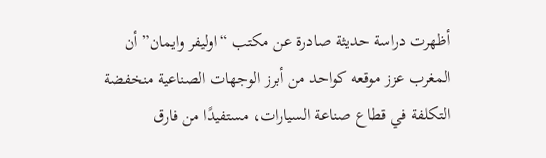أظهرت دراسة حديثة صادرة عن مكتب “اوليفر وايمان” أن المغرب عزز موقعه كواحد من أبرز الوجهات الصناعية منخفضة التكلفة في قطاع صناعة السيارات، مستفيدًا من فارق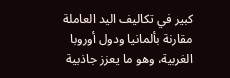كبير في تكاليف اليد العاملة مقارنة بألمانيا ودول أوروبا الغربية، وهو ما يعزز جاذبية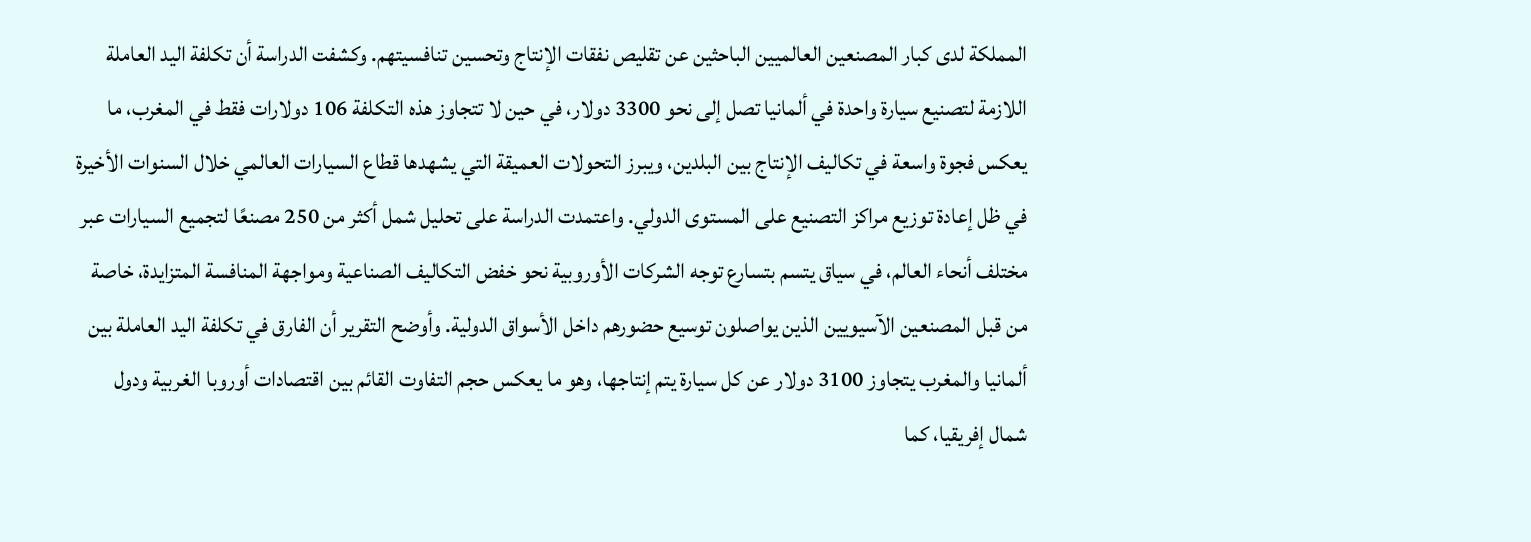المملكة لدى كبار المصنعين العالميين الباحثين عن تقليص نفقات الإنتاج وتحسين تنافسيتهم. وكشفت الدراسة أن تكلفة اليد العاملة اللازمة لتصنيع سيارة واحدة في ألمانيا تصل إلى نحو 3300 دولار، في حين لا تتجاوز هذه التكلفة 106 دولارات فقط في المغرب، ما يعكس فجوة واسعة في تكاليف الإنتاج بين البلدين، ويبرز التحولات العميقة التي يشهدها قطاع السيارات العالمي خلال السنوات الأخيرة في ظل إعادة توزيع مراكز التصنيع على المستوى الدولي. واعتمدت الدراسة على تحليل شمل أكثر من 250 مصنعًا لتجميع السيارات عبر مختلف أنحاء العالم، في سياق يتسم بتسارع توجه الشركات الأوروبية نحو خفض التكاليف الصناعية ومواجهة المنافسة المتزايدة، خاصة من قبل المصنعين الآسيويين الذين يواصلون توسيع حضورهم داخل الأسواق الدولية. وأوضح التقرير أن الفارق في تكلفة اليد العاملة بين ألمانيا والمغرب يتجاوز 3100 دولار عن كل سيارة يتم إنتاجها، وهو ما يعكس حجم التفاوت القائم بين اقتصادات أوروبا الغربية ودول شمال إفريقيا، كما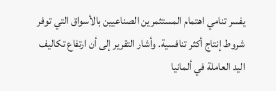يفسر تنامي اهتمام المستثمرين الصناعيين بالأسواق التي توفر شروط إنتاج أكثر تنافسية. وأشار التقرير إلى أن ارتفاع تكاليف اليد العاملة في ألمانيا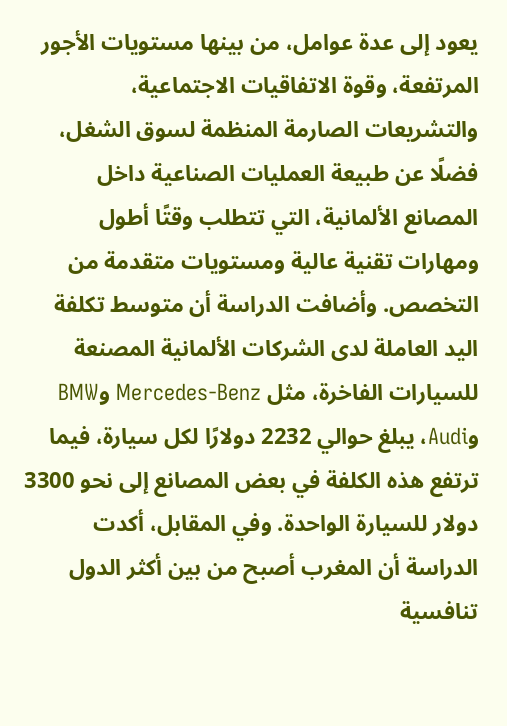يعود إلى عدة عوامل، من بينها مستويات الأجور المرتفعة، وقوة الاتفاقيات الاجتماعية، والتشريعات الصارمة المنظمة لسوق الشغل، فضلًا عن طبيعة العمليات الصناعية داخل المصانع الألمانية، التي تتطلب وقتًا أطول ومهارات تقنية عالية ومستويات متقدمة من التخصص. وأضافت الدراسة أن متوسط تكلفة اليد العاملة لدى الشركات الألمانية المصنعة للسيارات الفاخرة، مثل Mercedes-Benz وBMW وAudi، يبلغ حوالي 2232 دولارًا لكل سيارة، فيما ترتفع هذه الكلفة في بعض المصانع إلى نحو 3300 دولار للسيارة الواحدة. وفي المقابل، أكدت الدراسة أن المغرب أصبح من بين أكثر الدول تنافسية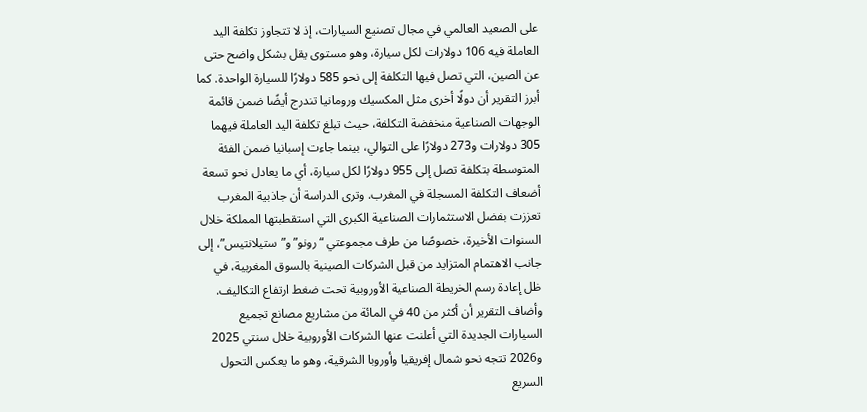على الصعيد العالمي في مجال تصنيع السيارات، إذ لا تتجاوز تكلفة اليد العاملة فيه 106 دولارات لكل سيارة، وهو مستوى يقل بشكل واضح حتى عن الصين، التي تصل فيها التكلفة إلى نحو 585 دولارًا للسيارة الواحدة. كما أبرز التقرير أن دولًا أخرى مثل المكسيك ورومانيا تندرج أيضًا ضمن قائمة الوجهات الصناعية منخفضة التكلفة، حيث تبلغ تكلفة اليد العاملة فيهما 305 دولارات و273 دولارًا على التوالي، بينما جاءت إسبانيا ضمن الفئة المتوسطة بتكلفة تصل إلى 955 دولارًا لكل سيارة، أي ما يعادل نحو تسعة أضعاف التكلفة المسجلة في المغرب. وترى الدراسة أن جاذبية المغرب تعززت بفضل الاستثمارات الصناعية الكبرى التي استقطبتها المملكة خلال السنوات الأخيرة، خصوصًا من طرف مجموعتي “رونو” و”ستيلانتيس”، إلى جانب الاهتمام المتزايد من قبل الشركات الصينية بالسوق المغربية، في ظل إعادة رسم الخريطة الصناعية الأوروبية تحت ضغط ارتفاع التكاليف. وأضاف التقرير أن أكثر من 40 في المائة من مشاريع مصانع تجميع السيارات الجديدة التي أعلنت عنها الشركات الأوروبية خلال سنتي 2025 و2026 تتجه نحو شمال إفريقيا وأوروبا الشرقية، وهو ما يعكس التحول السريع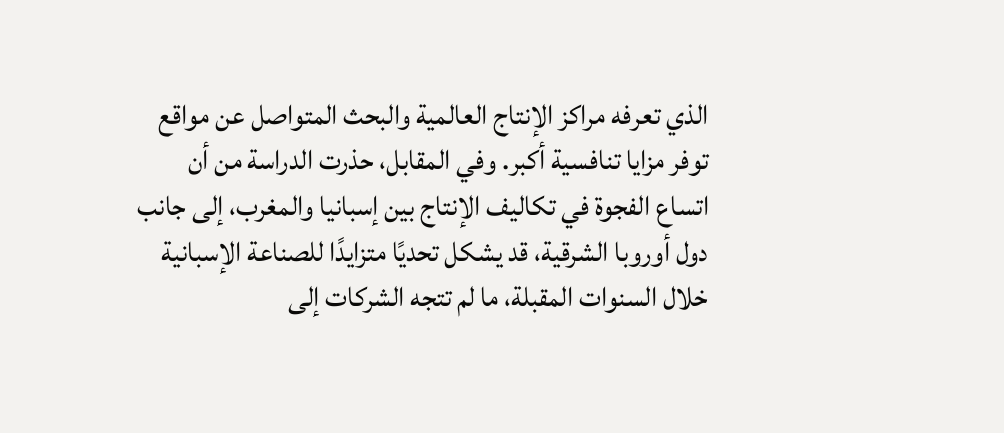الذي تعرفه مراكز الإنتاج العالمية والبحث المتواصل عن مواقع توفر مزايا تنافسية أكبر. وفي المقابل، حذرت الدراسة من أن اتساع الفجوة في تكاليف الإنتاج بين إسبانيا والمغرب، إلى جانب دول أوروبا الشرقية، قد يشكل تحديًا متزايدًا للصناعة الإسبانية خلال السنوات المقبلة، ما لم تتجه الشركات إلى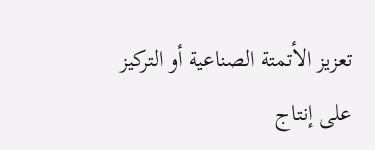تعزيز الأتمتة الصناعية أو التركيز على إنتاج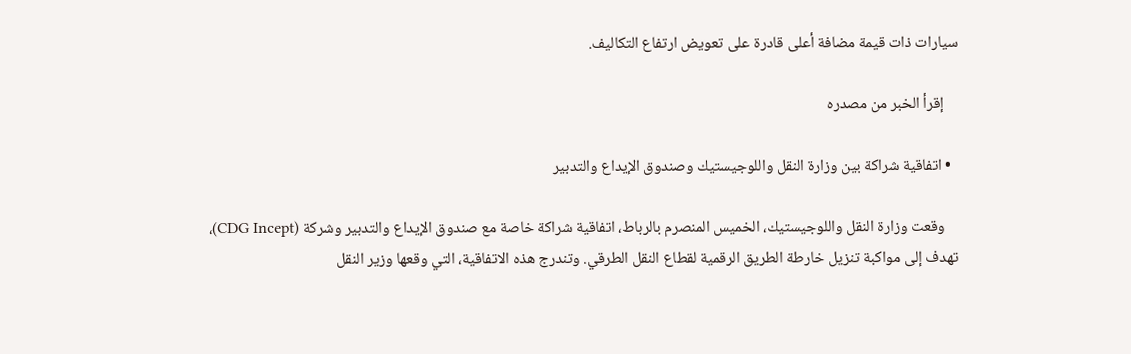سيارات ذات قيمة مضافة أعلى قادرة على تعويض ارتفاع التكاليف.

    إقرأ الخبر من مصدره

  • اتفاقية شراكة بين وزارة النقل واللوجيستيك وصندوق الإيداع والتدبير

    وقعت وزارة النقل واللوجيستيك، الخميس المنصرم بالرباط، اتفاقية شراكة خاصة مع صندوق الإيداع والتدبير وشركة (CDG Incept)، تهدف إلى مواكبة تنزيل خارطة الطريق الرقمية لقطاع النقل الطرقي. وتندرج هذه الاتفاقية، التي وقعها وزير النقل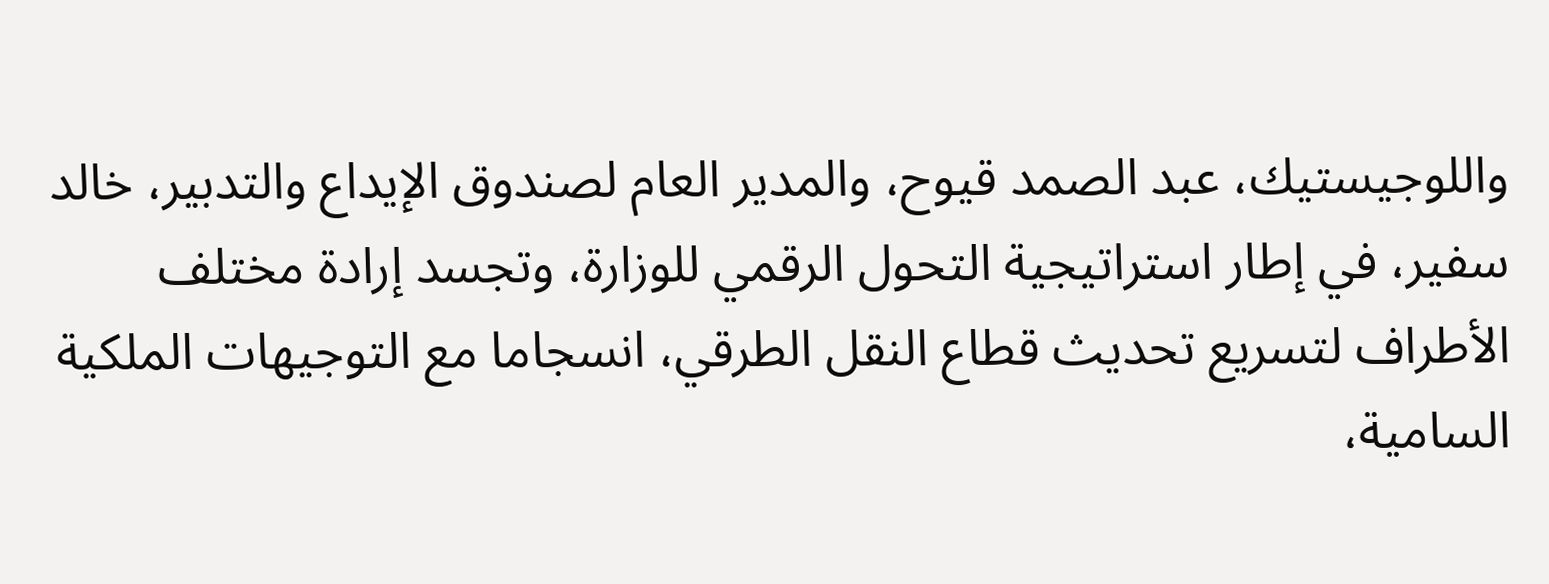واللوجيستيك، عبد الصمد قيوح، والمدير العام لصندوق الإيداع والتدبير، خالد سفير، في إطار استراتيجية التحول الرقمي للوزارة، وتجسد إرادة مختلف الأطراف لتسريع تحديث قطاع النقل الطرقي، انسجاما مع التوجيهات الملكية السامية،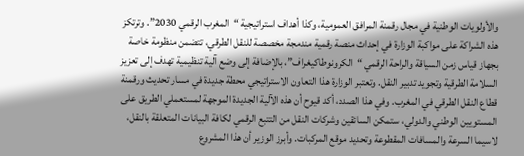والأولويات الوطنية في مجال رقمنة المرافق العمومية، وكذا أهداف استراتيجية “المغرب الرقمي 2030”. وترتكز هذه الشراكة على مواكبة الوزارة في إحداث منصة رقمية مندمجة مخصصة للنقل الطرقي، تتضمن منظومة خاصة بجهاز قياس زمن السياقة والراحة الرقمي “الكرونوطاكيغراف”، بالإضافة إلى وضع آلية تنظيمية تهدف إلى تعزيز السلامة الطرقية وتجويد تدبير النقل. وتعتبر الوزارة هذا التعاون الاستراتيجي محطة جديدة في مسار تحديث ورقمنة قطاع النقل الطرقي في المغرب. وفي هذا الصدد، أكد قيوح أن هذه الآلية الجديدة الموجهة لمستعملي الطريق على المستويين الوطني والدولي، ستمكن السائقين وشركات النقل من التتبع الرقمي لكافة البيانات المتعلقة بالنقل، لاسيما السرعة والمسافات المقطوعة وتحديد موقع المركبات. وأبرز الوزير أن هذا المشروع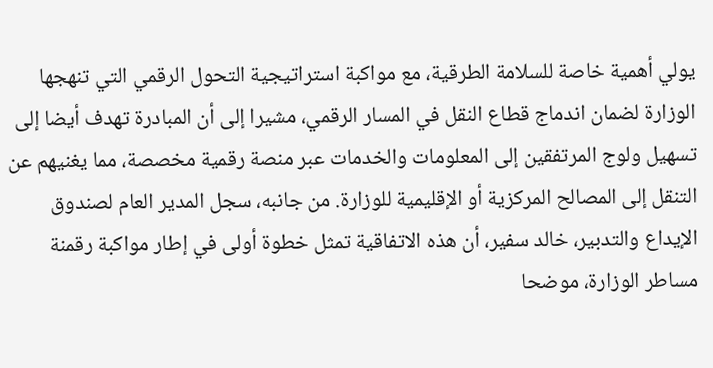يولي أهمية خاصة للسلامة الطرقية، مع مواكبة استراتيجية التحول الرقمي التي تنهجها الوزارة لضمان اندماج قطاع النقل في المسار الرقمي، مشيرا إلى أن المبادرة تهدف أيضا إلى تسهيل ولوج المرتفقين إلى المعلومات والخدمات عبر منصة رقمية مخصصة، مما يغنيهم عن التنقل إلى المصالح المركزية أو الإقليمية للوزارة. من جانبه، سجل المدير العام لصندوق الإيداع والتدبير، خالد سفير، أن هذه الاتفاقية تمثل خطوة أولى في إطار مواكبة رقمنة مساطر الوزارة، موضحا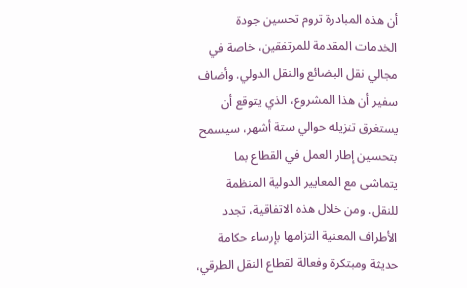أن هذه المبادرة تروم تحسين جودة الخدمات المقدمة للمرتفقين، خاصة في مجالي نقل البضائع والنقل الدولي. وأضاف سفير أن هذا المشروع، الذي يتوقع أن يستغرق تنزيله حوالي ستة أشهر، سيسمح بتحسين إطار العمل في القطاع بما يتماشى مع المعايير الدولية المنظمة للنقل. ومن خلال هذه الاتفاقية، تجدد الأطراف المعنية التزامها بإرساء حكامة حديثة ومبتكرة وفعالة لقطاع النقل الطرقي،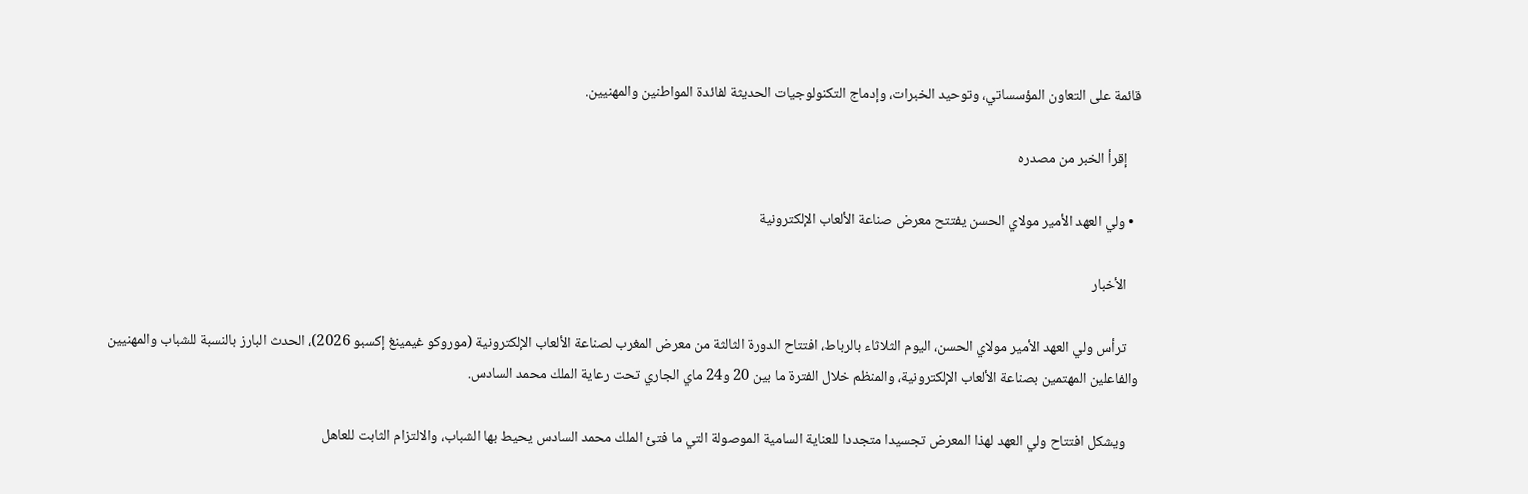قائمة على التعاون المؤسساتي، وتوحيد الخبرات، وإدماج التكنولوجيات الحديثة لفائدة المواطنين والمهنيين.

    إقرأ الخبر من مصدره

  • ولي العهد الأمير مولاي الحسن يفتتح معرض صناعة الألعاب الإلكترونية

    الأخبار

    ترأس ولي العهد الأمير مولاي الحسن، اليوم الثلاثاء بالرباط، افتتاح الدورة الثالثة من معرض المغرب لصناعة الألعاب الإلكترونية (موروكو غيمينغ إكسبو 2026)، الحدث البارز بالنسبة للشباب والمهنيين والفاعلين المهتمين بصناعة الألعاب الإلكترونية، والمنظم خلال الفترة ما بين 20 و24 ماي الجاري تحت رعاية الملك محمد السادس.

    ويشكل افتتاح ولي العهد لهذا المعرض تجسيدا متجددا للعناية السامية الموصولة التي ما فتئ الملك محمد السادس يحيط بها الشباب، والالتزام الثابت للعاهل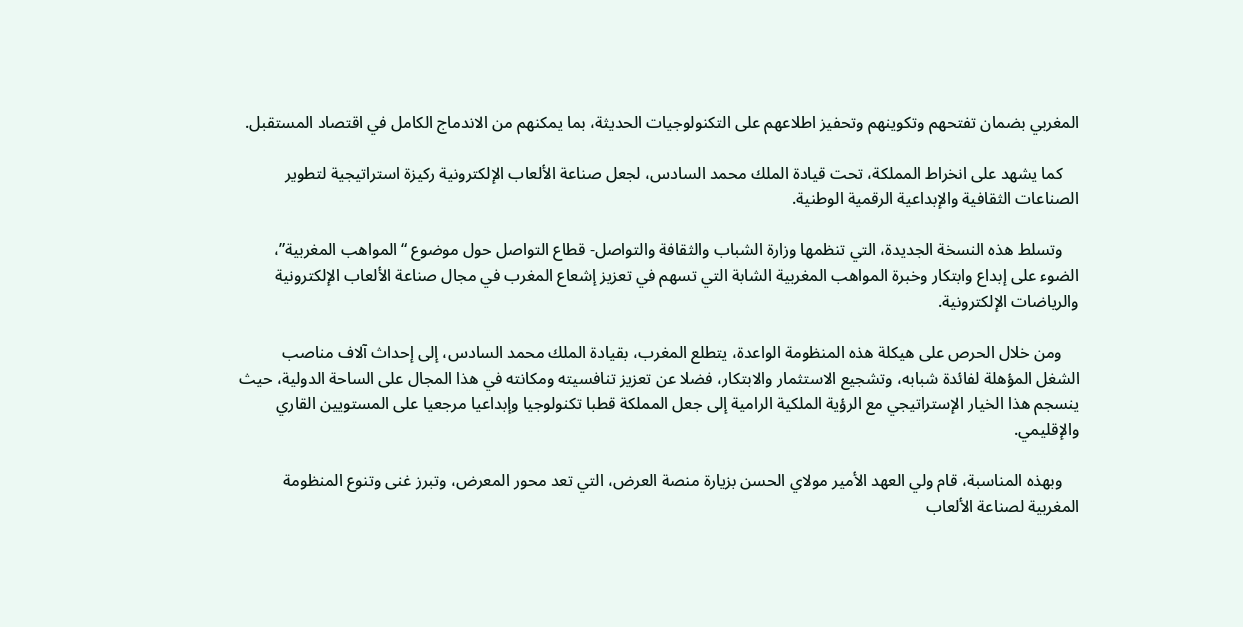المغربي بضمان تفتحهم وتكوينهم وتحفيز اطلاعهم على التكنولوجيات الحديثة، بما يمكنهم من الاندماج الكامل في اقتصاد المستقبل.

    كما يشهد على انخراط المملكة، تحت قيادة الملك محمد السادس، لجعل صناعة الألعاب الإلكترونية ركيزة استراتيجية لتطوير الصناعات الثقافية والإبداعية الرقمية الوطنية.

    وتسلط هذه النسخة الجديدة، التي تنظمها وزارة الشباب والثقافة والتواصل- قطاع التواصل حول موضوع “المواهب المغربية”، الضوء على إبداع وابتكار وخبرة المواهب المغربية الشابة التي تسهم في تعزيز إشعاع المغرب في مجال صناعة الألعاب الإلكترونية والرياضات الإلكترونية.

    ومن خلال الحرص على هيكلة هذه المنظومة الواعدة، يتطلع المغرب، بقيادة الملك محمد السادس، إلى إحداث آلاف مناصب الشغل المؤهلة لفائدة شبابه، وتشجيع الاستثمار والابتكار، فضلا عن تعزيز تنافسيته ومكانته في هذا المجال على الساحة الدولية، حيث ينسجم هذا الخيار الإستراتيجي مع الرؤية الملكية الرامية إلى جعل المملكة قطبا تكنولوجيا وإبداعيا مرجعيا على المستويين القاري والإقليمي.

    وبهذه المناسبة، قام ولي العهد الأمير مولاي الحسن بزيارة منصة العرض، التي تعد محور المعرض، وتبرز غنى وتنوع المنظومة المغربية لصناعة الألعاب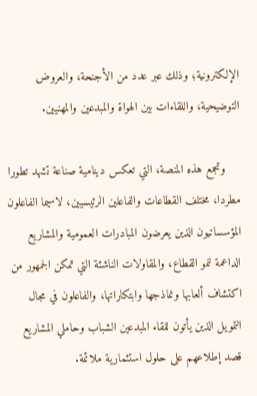الإلكترونية؛ وذلك عبر عدد من الأجنحة، والعروض التوضيحية، واللقاءات بين الهواة والمبدعين والمهنيين.

    وتجمع هذه المنصة، التي تعكس دينامية صناعة تشهد تطورا مطردا، مختلف القطاعات والفاعلين الرئيسيين، لاسيما الفاعلون المؤسساتيون الذين يعرضون المبادرات العمومية والمشاريع الداعمة لنمو القطاع، والمقاولات الناشئة التي تمكن الجمهور من اكتشاف ألعابها ونماذجها وابتكاراتها، والفاعلون في مجال التمويل الذين يأتون للقاء المبدعين الشباب وحاملي المشاريع قصد إطلاعهم على حلول استثمارية ملائمة.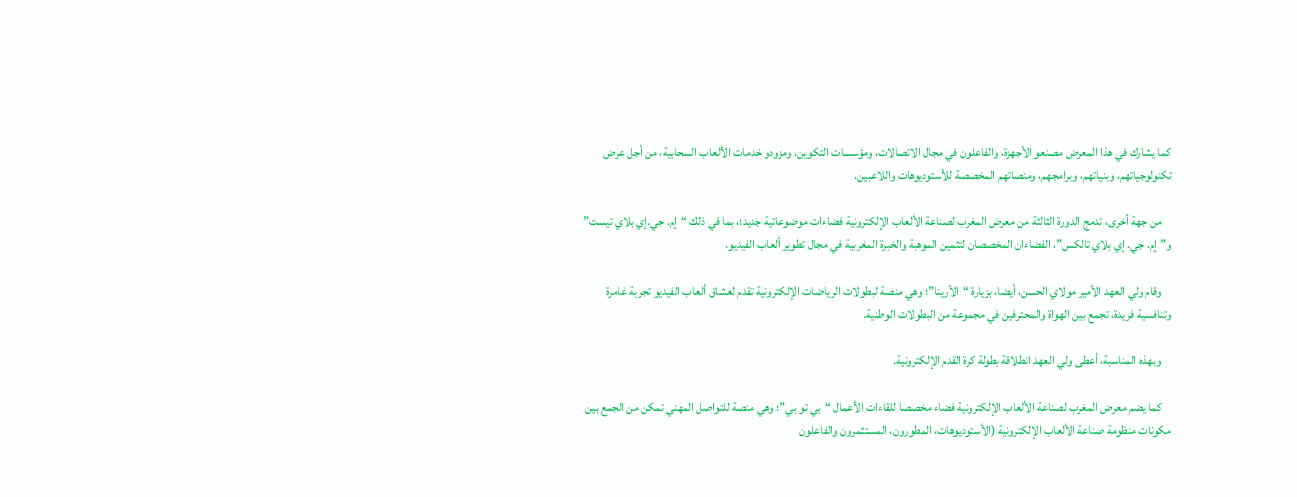كما يشارك في هذا المعرض مصنعو الأجهزة، والفاعلون في مجال الاتصالات، ومؤسسات التكوين، ومزودو خدمات الألعاب السحابية، من أجل عرض تكنولوجياتهم، وبنياتهم، وبرامجهم، ومنصاتهم المخصصة للأستوديوهات واللاعبين.

    من جهة أخرى، تدمج الدورة الثالثة من معرض المغرب لصناعة الألعاب الإلكترونية فضاءات موضوعاتية جديد؛، بما في ذلك “إم. جي.إي بلاي تيست” و”إم. جي. إي بلاي تالكس”، الفضاءان المخصصان لتثمين الموهبة والخبرة المغربية في مجال تطوير ألعاب الفيديو.

    وقام ولي العهد الأمير مولاي الحسن، أيضا، بزيارة “الأرينا”؛ وهي منصة لبطولات الرياضات الإلكترونية تقدم لعشاق ألعاب الفيديو تجربة غامرة وتنافسية فريدة، تجمع بين الهواة والمحترفين في مجموعة من البطولات الوطنية.

    وبهذه المناسبة، أعطى ولي العهد انطلاقة بطولة كرة القدم الإلكترونية.

    كما يضم معرض المغرب لصناعة الألعاب الإلكترونية فضاء مخصصا للقاءات الأعمال “بي تو بي”؛ وهي منصة للتواصل المهني تمكن من الجمع بين مكونات منظومة صناعة الألعاب الإلكترونية (الأستوديوهات، المطورون، المستثمرون والفاعلون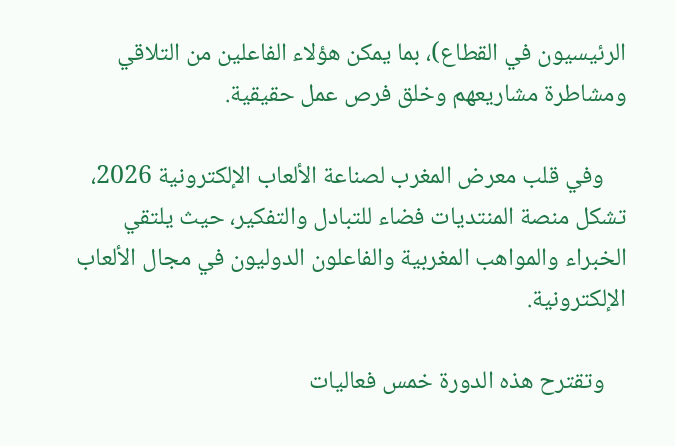الرئيسيون في القطاع)، بما يمكن هؤلاء الفاعلين من التلاقي ومشاطرة مشاريعهم وخلق فرص عمل حقيقية.

    وفي قلب معرض المغرب لصناعة الألعاب الإلكترونية 2026، تشكل منصة المنتديات فضاء للتبادل والتفكير، حيث يلتقي الخبراء والمواهب المغربية والفاعلون الدوليون في مجال الألعاب الإلكترونية.

    وتقترح هذه الدورة خمس فعاليات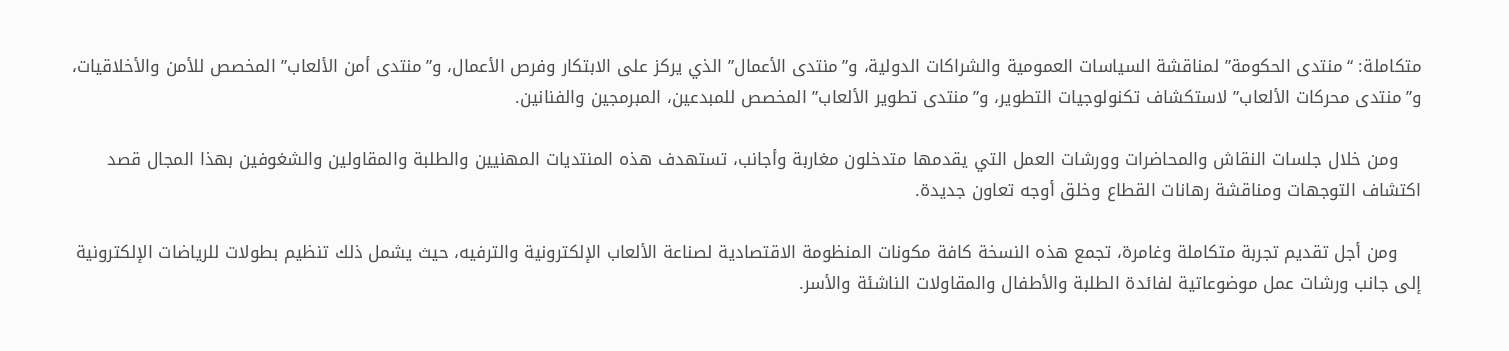متكاملة: “منتدى الحكومة” لمناقشة السياسات العمومية والشراكات الدولية، و”منتدى الأعمال” الذي يركز على الابتكار وفرص الأعمال، و”منتدى أمن الألعاب” المخصص للأمن والأخلاقيات، و”منتدى محركات الألعاب” لاستكشاف تكنولوجيات التطوير، و”منتدى تطوير الألعاب” المخصص للمبدعين، المبرمجين والفنانين.

    ومن خلال جلسات النقاش والمحاضرات وورشات العمل التي يقدمها متدخلون مغاربة وأجانب، تستهدف هذه المنتديات المهنيين والطلبة والمقاولين والشغوفين بهذا المجال قصد اكتشاف التوجهات ومناقشة رهانات القطاع وخلق أوجه تعاون جديدة.

    ومن أجل تقديم تجربة متكاملة وغامرة، تجمع هذه النسخة كافة مكونات المنظومة الاقتصادية لصناعة الألعاب الإلكترونية والترفيه، حيث يشمل ذلك تنظيم بطولات للرياضات الإلكترونية إلى جانب ورشات عمل موضوعاتية لفائدة الطلبة والأطفال والمقاولات الناشئة والأسر.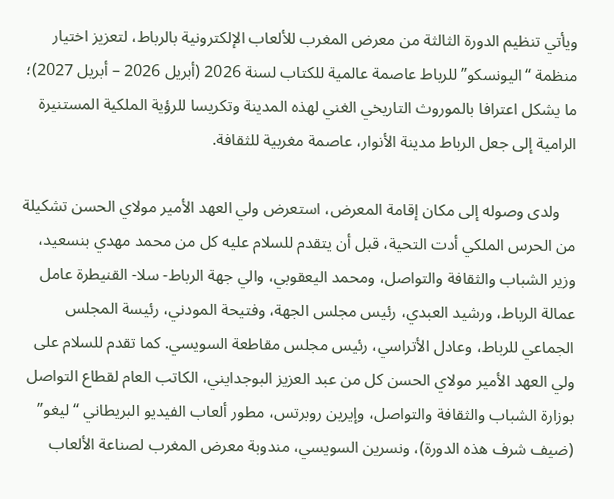ويأتي تنظيم الدورة الثالثة من معرض المغرب للألعاب الإلكترونية بالرباط، لتعزيز اختيار منظمة “اليونسكو” للرباط عاصمة عالمية للكتاب لسنة 2026 (أبريل 2026 – أبريل 2027)؛ ما يشكل اعترافا بالموروث التاريخي الغني لهذه المدينة وتكريسا للرؤية الملكية المستنيرة الرامية إلى جعل الرباط مدينة الأنوار، عاصمة مغربية للثقافة.

    ولدى وصوله إلى مكان إقامة المعرض، استعرض ولي العهد الأمير مولاي الحسن تشكيلة من الحرس الملكي أدت التحية، قبل أن يتقدم للسلام عليه كل من محمد مهدي بنسعيد، وزير الشباب والثقافة والتواصل، ومحمد اليعقوبي، والي جهة الرباط- سلا- القنيطرة عامل عمالة الرباط، ورشيد العبدي، رئيس مجلس الجهة، وفتيحة المودني، رئيسة المجلس الجماعي للرباط، وعادل الأتراسي، رئيس مجلس مقاطعة السويسي. كما تقدم للسلام على ولي العهد الأمير مولاي الحسن كل من عبد العزيز البوجدايني، الكاتب العام لقطاع التواصل بوزارة الشباب والثقافة والتواصل، وإيرين روبرتس، مطور ألعاب الفيديو البريطاني “ليغو” (ضيف شرف هذه الدورة)، ونسرين السويسي، مندوبة معرض المغرب لصناعة الألعاب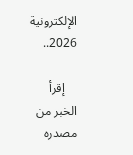الإلكترونية 2026..

    إقرأ الخبر من مصدره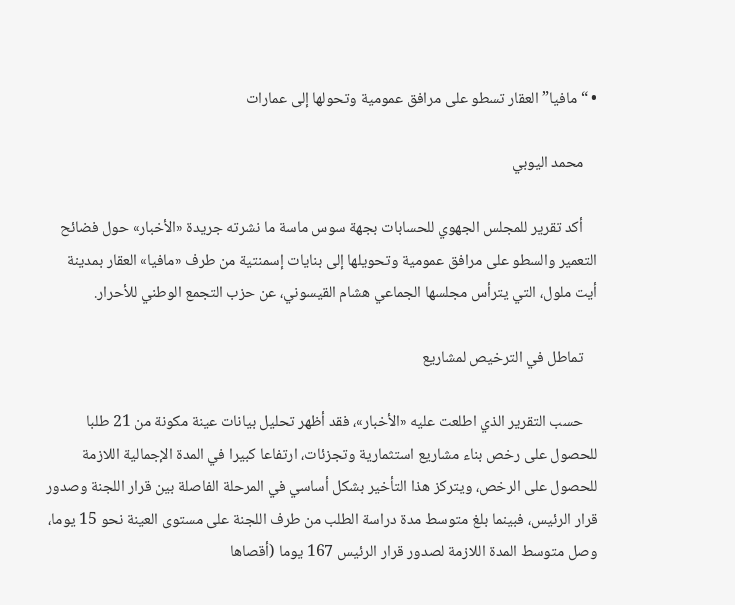• “مافيا” العقار تسطو على مرافق عمومية وتحولها إلى عمارات

    محمد اليوبي

    أكد تقرير للمجلس الجهوي للحسابات بجهة سوس ماسة ما نشرته جريدة «الأخبار» حول فضائح التعمير والسطو على مرافق عمومية وتحويلها إلى بنايات إسمنتية من طرف «مافيا» العقار بمدينة أيت ملول، التي يترأس مجلسها الجماعي هشام القيسوني، عن حزب التجمع الوطني للأحرار.

    تماطل في الترخيص لمشاريع

    حسب التقرير الذي اطلعت عليه «الأخبار»، فقد أظهر تحليل بيانات عينة مكونة من 21 طلبا للحصول على رخص بناء مشاريع استثمارية وتجزئات، ارتفاعا كبيرا في المدة الإجمالية اللازمة للحصول على الرخص، ويتركز هذا التأخير بشكل أساسي في المرحلة الفاصلة بين قرار اللجنة وصدور قرار الرئيس، فبينما بلغ متوسط مدة دراسة الطلب من طرف اللجنة على مستوى العينة نحو 15 يوما، وصل متوسط المدة اللازمة لصدور قرار الرئيس 167 يوما (أقصاها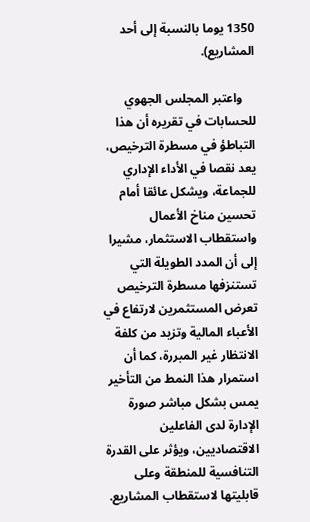1350 يوما بالنسبة إلى أحد المشاريع).

    واعتبر المجلس الجهوي للحسابات في تقريره أن هذا التباطؤ في مسطرة الترخيص، يعد نقصا في الأداء الإداري للجماعة، ويشكل عائقا أمام تحسين مناخ الأعمال واستقطاب الاستثمار، مشيرا إلى أن المدد الطويلة التي تستنزفها مسطرة الترخيص تعرض المستثمرين لارتفاع في الأعباء المالية وتزيد من كلفة الانتظار غير المبررة، كما أن استمرار هذا النمط من التأخير يمس بشكل مباشر صورة الإدارة لدى الفاعلين الاقتصاديين، ويؤثر على القدرة التنافسية للمنطقة وعلى قابليتها لاستقطاب المشاريع.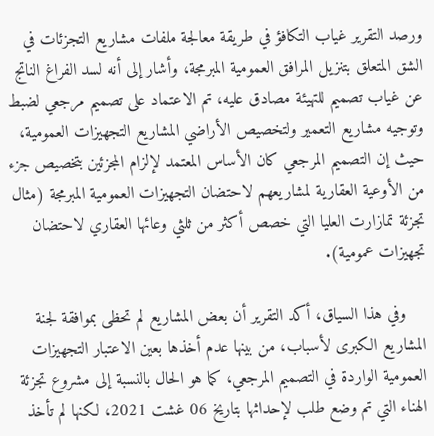ورصد التقرير غياب التكافؤ في طريقة معالجة ملفات مشاريع التجزئات في الشق المتعلق بتنزيل المرافق العمومية المبرمجة، وأشار إلى أنه لسد الفراغ الناتج عن غياب تصميم للتهيئة مصادق عليه، تم الاعتماد على تصميم مرجعي لضبط وتوجيه مشاريع التعمير ولتخصيص الأراضي المشاريع التجهيزات العمومية، حيث إن التصميم المرجعي كان الأساس المعتمد لإلزام المجزئين بتخصيص جزء من الأوعية العقارية لمشاريعهم لاحتضان التجهيزات العمومية المبرمجة (مثال تجزئة تمازارت العليا التي خصص أكثر من ثلثي وعائها العقاري لاحتضان تجهيزات عمومية).

    وفي هذا السياق، أكد التقرير أن بعض المشاريع لم تحظى بموافقة لجنة المشاريع الكبرى لأسباب، من بينها عدم أخذها بعين الاعتبار التجهيزات العمومية الواردة في التصميم المرجعي، كما هو الحال بالنسبة إلى مشروع تجزئة الهناء التي تم وضع طلب لإحداثها بتاريخ 06 غشت 2021، لكنها لم تأخذ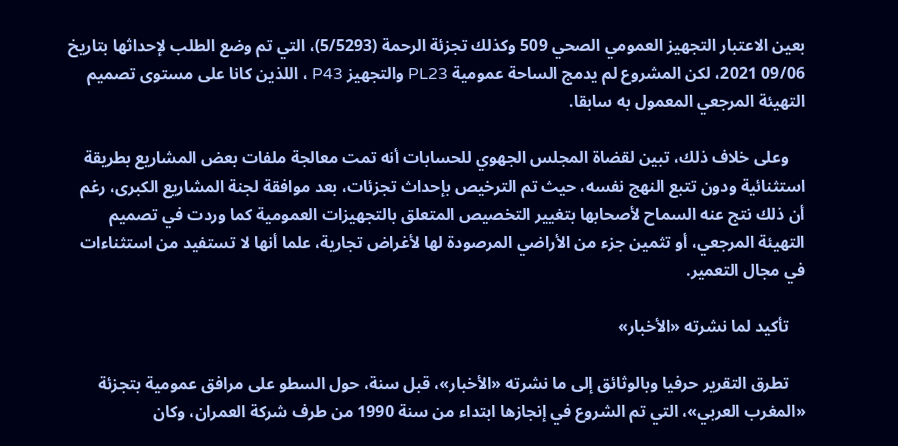بعين الاعتبار التجهيز العمومي الصحي 509 وكذلك تجزئة الرحمة (5/5293)، التي تم وضع الطلب لإحداثها بتاريخ 09/06 2021، لكن المشروع لم يدمج الساحة عمومية PL23 والتجهيز P43 ، اللذين كانا على مستوى تصميم التهيئة المرجعي المعمول به سابقا.

    وعلى خلاف ذلك، تبين لقضاة المجلس الجهوي للحسابات أنه تمت معالجة ملفات بعض المشاريع بطريقة استثنائية ودون تتبع النهج نفسه، حيث تم الترخيص بإحداث تجزئات، بعد موافقة لجنة المشاريع الكبرى، رغم أن ذلك نتج عنه السماح لأصحابها بتغيير التخصيص المتعلق بالتجهيزات العمومية كما وردت في تصميم التهيئة المرجعي، أو تثمين جزء من الأراضي المرصودة لها لأغراض تجارية، علما أنها لا تستفيد من استثناءات في مجال التعمير.

    تأكيد لما نشرته «الأخبار»

    تطرق التقرير حرفيا وبالوثائق إلى ما نشرته «الأخبار»، قبل سنة، حول السطو على مرافق عمومية بتجزئة «المغرب العربي»، التي تم الشروع في إنجازها ابتداء من سنة 1990 من طرف شركة العمران، وكان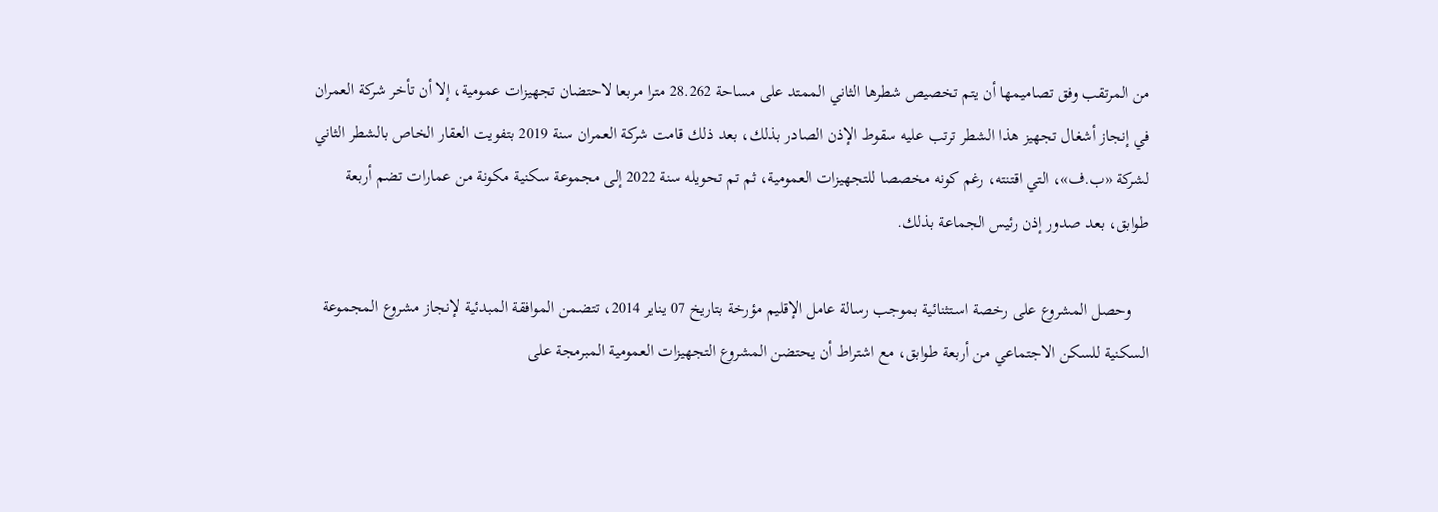من المرتقب وفق تصاميمها أن يتم تخصيص شطرها الثاني الممتد على مساحة 28.262 مترا مربعا لاحتضان تجهيزات عمومية، إلا أن تأخر شركة العمران في إنجاز أشغال تجهيز هذا الشطر ترتب عليه سقوط الإذن الصادر بذلك، بعد ذلك قامت شركة العمران سنة 2019 بتفويت العقار الخاص بالشطر الثاني لشركة «ب.ف»، التي اقتنته، رغم كونه مخصصا للتجهيزات العمومية، ثم تم تحويله سنة 2022 إلى مجموعة سكنية مكونة من عمارات تضم أربعة طوابق، بعد صدور إذن رئيس الجماعة بذلك.

    وحصل المشروع على رخصة اسـتثنائية بموجب رسالة عامل الإقليم مؤرخة بتاريخ 07 يناير 2014، تتضمن الموافقة المبدئية لإنجاز مشروع المجموعة السكنية للسكن الاجتماعي من أربعة طوابق، مع اشتراط أن يحتضن المشروع التجهيزات العمومية المبرمجة على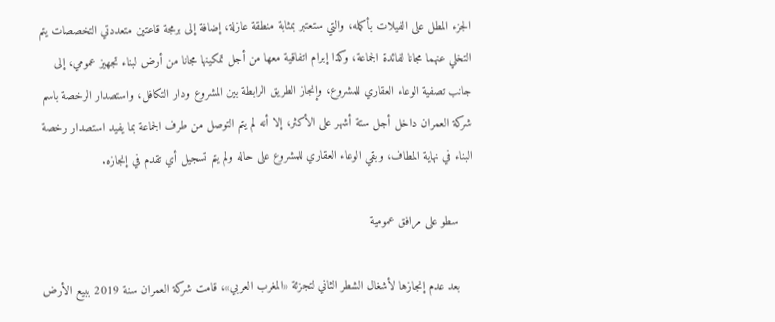الجزء المطل على الفيلات بأكمله، والتي ستعتبر بمثابة منطقة عازلة، إضافة إلى برمجة قاعتين متعددتي التخصصات يتم التخلي عنهما مجانا لفائدة الجماعة، وكذا إبرام اتفاقية معها من أجل تمكينها مجانا من أرض لبناء تجهيز عمومي، إلى جانب تصفية الوعاء العقاري للمشروع، وإنجاز الطريق الرابطة بين المشروع ودار التكافل، واستصدار الرخصة باسم شركة العمران داخل أجل ستة أشهر على الأكثر، إلا أنه لم يتم التوصل من طرف الجماعة بما يفيد استصدار رخصة البناء في نهاية المطاف، وبقي الوعاء العقاري للمشروع على حاله ولم يتم تسجيل أي تقدم في إنجازه.

    سطو على مرافق عمومية

    بعد عدم إنجازها لأشغال الشطر الثاني لتجزئة «المغرب العربي»، قامت شركة العمران سنة 2019 ببيع الأرض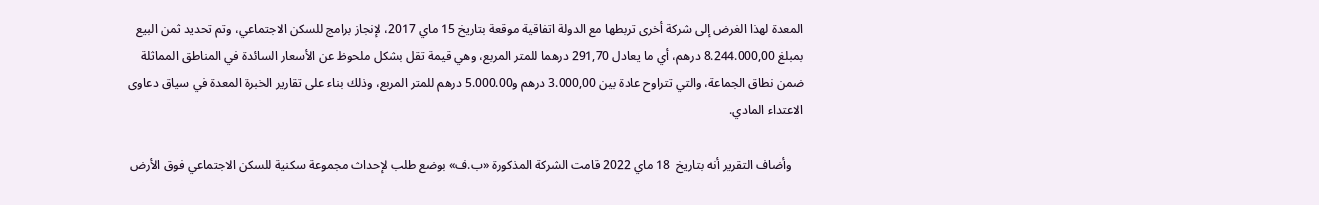المعدة لهذا الغرض إلى شركة أخرى تربطها مع الدولة اتفاقية موقعة بتاريخ 15 ماي 2017، لإنجاز برامج للسكن الاجتماعي، وتم تحديد ثمن البيع بمبلغ 8.244.000,00 درهم، أي ما يعادل 291,70 درهما للمتر المربع، وهي قيمة تقل بشكل ملحوظ عن الأسعار السائدة في المناطق المماثلة ضمن نطاق الجماعة، والتي تتراوح عادة بين 3.000,00 درهم و5.000.00 درهم للمتر المربع، وذلك بناء على تقارير الخبرة المعدة في سياق دعاوى الاعتداء المادي.

    وأضاف التقرير أنه بتاريخ  18 ماي 2022 قامت الشركة المذكورة «ب.ف» بوضع طلب لإحداث مجموعة سكنية للسكن الاجتماعي فوق الأرض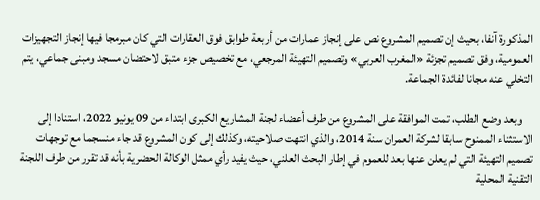المذكورة آنفا، بحيث إن تصميم المشروع نص على إنجاز عمارات من أربعة طوابق فوق العقارات التي كان مبرمجا فيها إنجاز التجهيزات العمومية، وفق تصميم تجزئة «المغرب العربي» وتصميم التهيئة المرجعي، مع تخصيص جزء متبق لاحتضان مسجد ومبنى جماعي، يتم التخلي عنه مجانا لفائدة الجماعة.

    وبعد وضع الطلب، تمت الموافقة على المشروع من طرف أعضاء لجنة المشاريع الكبرى ابتداء من 09 يونيو 2022، استنادا إلى الاستثناء الممنوح سابقا لشركة العمران سنة 2014، والذي انتهت صلاحيته، وكذلك إلى كون المشروع قد جاء منسجما مع توجهات تصميم التهيئة التي لم يعلن عنها بعد للعموم في إطار البحث العلني، حيث يفيد رأي ممثل الوكالة الحضرية بأنه قد تقرر من طرف اللجنة التقنية المحلية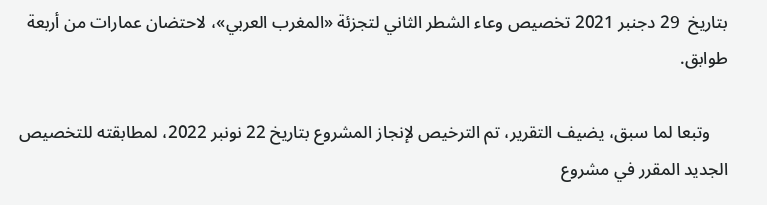بتاريخ  29 دجنبر 2021 تخصيص وعاء الشطر الثاني لتجزئة «المغرب العربي»، لاحتضان عمارات من أربعة طوابق.

    وتبعا لما سبق، يضيف التقرير، تم الترخيص لإنجاز المشروع بتاريخ 22 نونبر 2022، لمطابقته للتخصيص الجديد المقرر في مشروع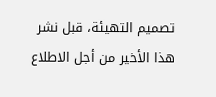تصميم التهيئة، قبل نشر هذا الأخير من أجل الاطلاع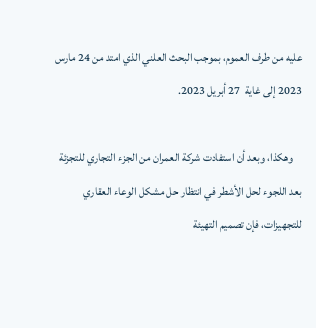عليه من طرف العموم، بموجب البحث العلني الذي امتد من 24 مارس 2023 إلى غاية  27 أبريل 2023.

    وهكذا، وبعد أن استفادت شركة العمران من الجزء التجاري للتجزئة بعد اللجوء لحل الأشطر في انتظار حل مشكل الوعاء العقاري للتجهيزات، فإن تصميم التهيئة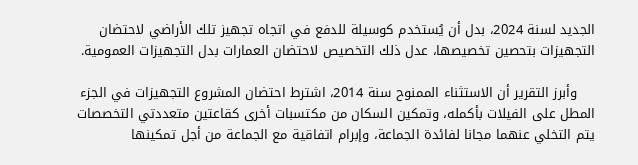الجديد لسنة 2024، بدل أن يُستخدم كوسيلة للدفع في اتجاه تجهيز تلك الأراضي لاحتضان التجهيزات بتحصين تخصيصها، عدل ذلك التخصيص لاحتضان العمارات بدل التجهيزات العمومية.

    وأبرز التقرير أن الاستثناء الممنوح سنة 2014، اشترط احتضان المشروع التجهيزات في الجزء المطل على الفيلات بأكمله، وتمكين السكان من مكتسبات أخرى كقاعتين متعددتي التخصصات يتم التخلي عنهما مجانا لفائدة الجماعة، وإبرام اتفاقية مع الجماعة من أجل تمكينها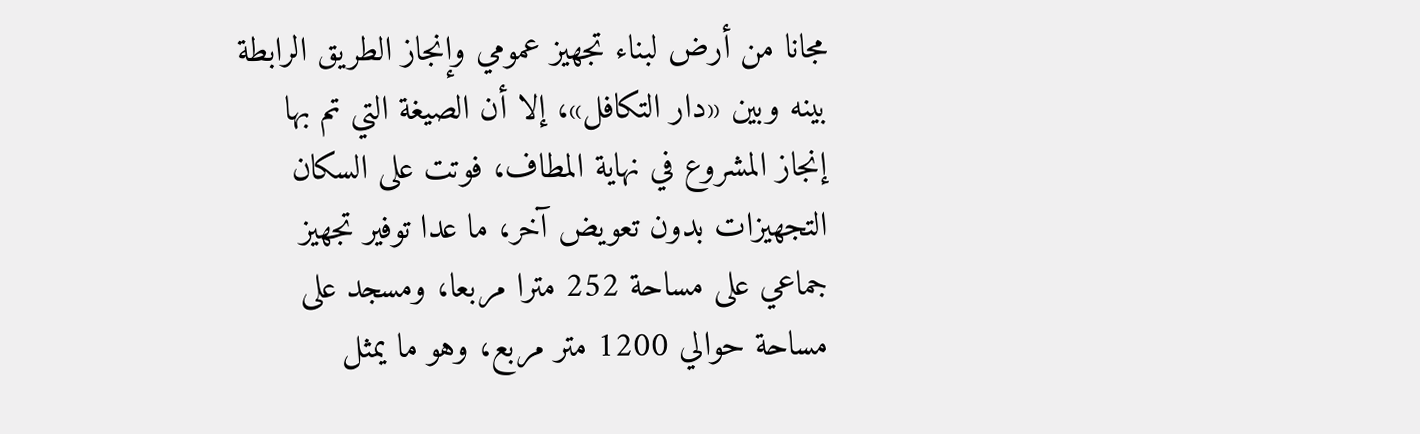مجانا من أرض لبناء تجهيز عمومي وإنجاز الطريق الرابطة بينه وبين «دار التكافل»، إلا أن الصيغة التي تم بها إنجاز المشروع في نهاية المطاف، فوتت على السكان التجهيزات بدون تعويض آخر، ما عدا توفير تجهيز جماعي على مساحة 252 مترا مربعا، ومسجد على مساحة حوالي 1200 متر مربع، وهو ما يمثل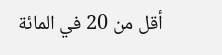أقل من 20 في المائة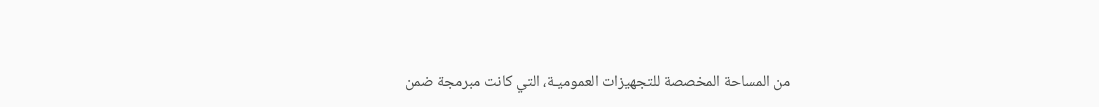من المساحة المخصصة للتجهيزات العموميـة، التي كانت مبرمجة ضمن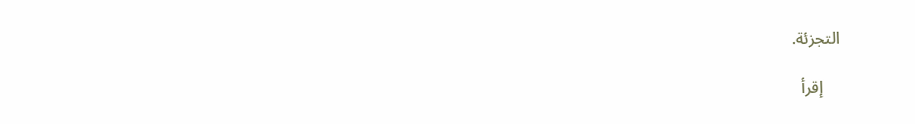التجزئة.

    إقرأ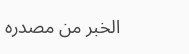الخبر من مصدره